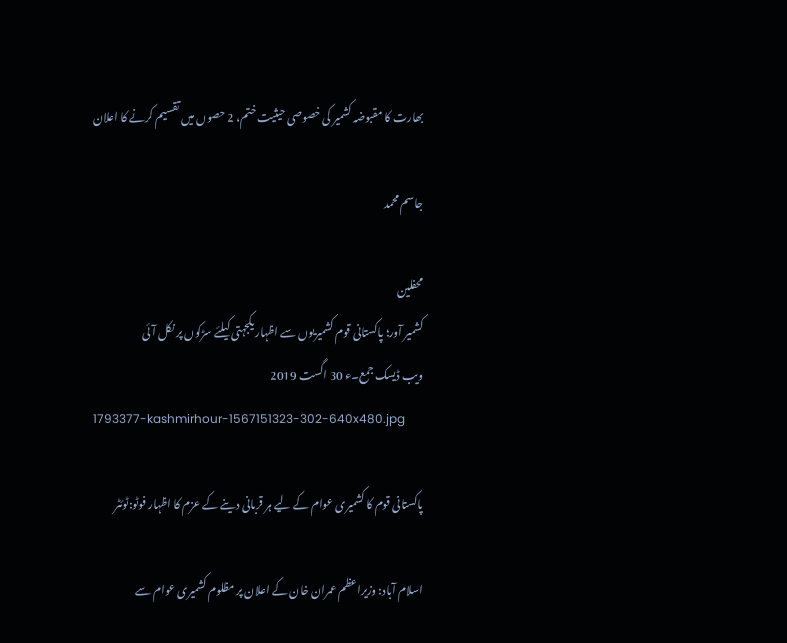بھارت کا مقبوضہ کشمیر کی خصوصی حیثیت ختم، 2 حصوں میں تقسیم کرنے کا اعلان

جاسم محمد

محفلین
کشمیر آور؛ پاکستانی قوم کشمیریوں سے اظہار یکجہتی کیلئے سڑکوں پر نکل آئی
ویب ڈیسک جمع۔ء 30 اگست 2019
1793377-kashmirhour-1567151323-302-640x480.jpg

پاکستانی قوم کا کشمیری عوام کے لیے ہر قربانی دینے کے عزم کا اظہار فوٹو:ٹوئٹر

اسلام آباد: وزیراعظم عمران خان کے اعلان پر مظلوم کشمیری عوام سے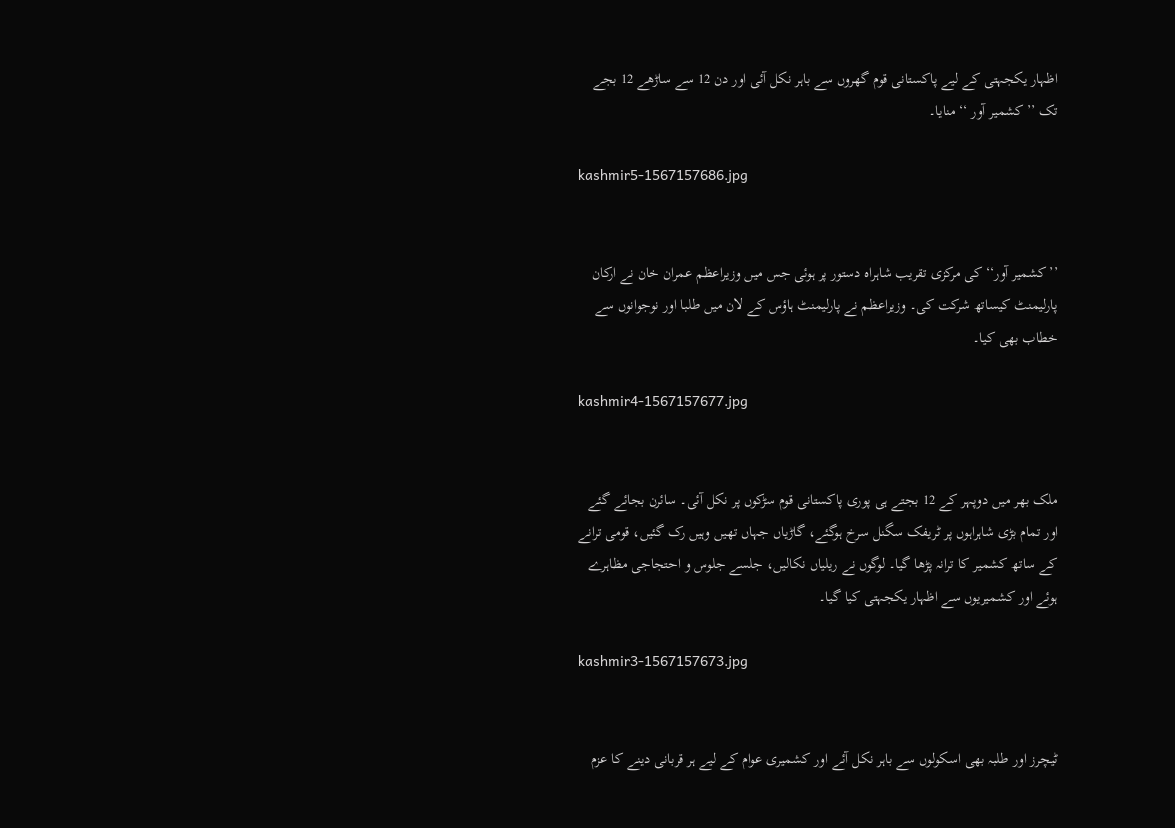اظہار یکجہتی کے لیے پاکستانی قوم گھروں سے باہر نکل آئی اور دن 12 سے ساڑھے 12 بجے تک ’’کشمیر آور ‘‘ منایا۔

kashmir5-1567157686.jpg


’’کشمیر آور‘‘ کی مرکزی تقریب شاہراہ دستور پر ہوئی جس میں وزیراعظم عمران خان نے ارکان پارلیمنٹ کیساتھ شرکت کی۔ وزیراعظم نے پارلیمنٹ ہاؤس کے لان میں طلبا اور نوجوانوں سے خطاب بھی کیا۔

kashmir4-1567157677.jpg


ملک بھر میں دوپہر کے 12 بجتے ہی پوری پاکستانی قوم سڑکوں پر نکل آئی۔ سائرن بجائے گئے اور تمام بڑی شاہراہوں پر ٹریفک سگنل سرخ ہوگئے، گاڑیاں جہاں تھیں وہیں رک گئیں، قومی ترانے کے ساتھ کشمیر کا ترانہ پڑھا گیا۔ لوگوں نے ریلیاں نکالیں، جلسے جلوس و احتجاجی مظاہرے ہوئے اور کشمیریوں سے اظہار یکجہتی کیا گیا۔

kashmir3-1567157673.jpg


ٹیچرز اور طلبہ بھی اسکولوں سے باہر نکل آئے اور کشمیری عوام کے لیے ہر قربانی دینے کا عزم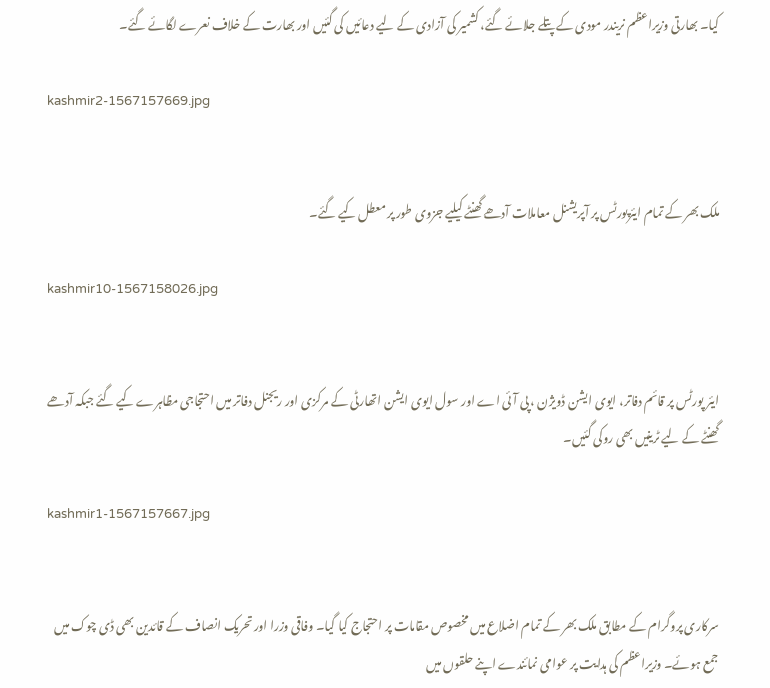کیا۔ بھارتی وزیراعظم نریندر مودی کے پتلے جلائے گئے، کشمیر کی آزادی کے لیے دعائیں کی گئیں اور بھارت کے خلاف نعرے لگائے گئے۔

kashmir2-1567157669.jpg


ملک بھر کے تمام ایئرپورٹس پر آپریشنل معاملات آدھے گھنٹے کیلیے جزوی طور پر معطل کیے گئے۔

kashmir10-1567158026.jpg


ایئر پورٹس پر قائم دفاتر، ایوی ایشن ڈویژن ، پی آئی اے اور سول ایوی ایشن اتھارٹی کے مرکزی اور ریجنل دفاتر میں احتجاجی مظاہرے کیے گئے جبکہ آدھے گھنٹے کے لیے ٹرینیں بھی روکی گئیں۔

kashmir1-1567157667.jpg


سرکاری پروگرام کے مطابق ملک بھر کے تمام اضلاع میں مخصوص مقامات پر احتجاج کیا گیا۔ وفاقی وزرا اور تحریک انصاف کے قائدین بھی ڈی چوک میں جمع ہوئے۔ وزیراعظم کی ہدایت پر عوامی نمائندے اپنے حلقوں میں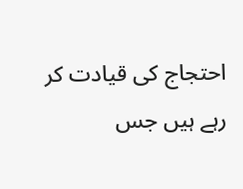احتجاج کی قیادت کر رہے ہیں جس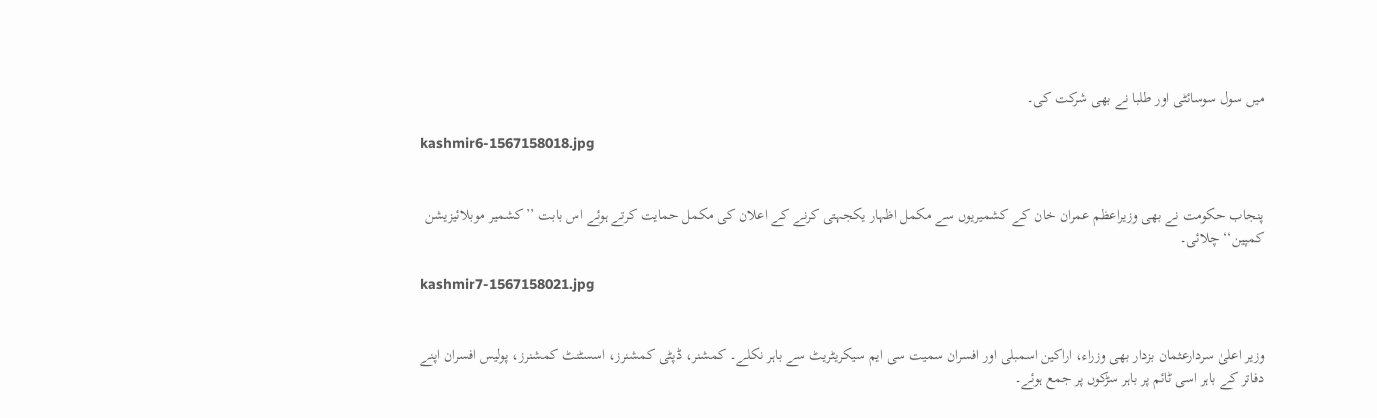میں سول سوسائٹی اور طلبا نے بھی شرکت کی۔

kashmir6-1567158018.jpg


پنجاب حکومت نے بھی وزیراعظم عمران خان کے کشمیریوں سے مکمل اظہار یکجہتی کرنے کے اعلان کی مکمل حمایت کرتے ہوئے اس بابت ’’کشمیر موبلائیزیشن کمپین‘‘ چلائی۔

kashmir7-1567158021.jpg


وزیر اعلیٰ سردارعثمان بزدار بھی وزراء، اراکین اسمبلی اور افسران سمیت سی ایم سیکریٹریٹ سے باہر نکلے۔ کمشنر، ڈپٹی کمشنرز، اسسٹنٹ کمشنرز، پولیس افسران اپنے دفاتر کے باہر اسی ٹائم پر باہر سڑکوں پر جمع ہوئے۔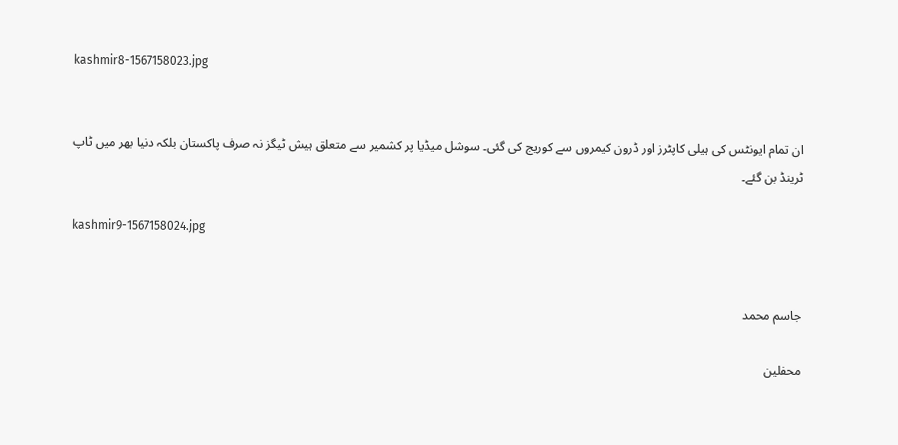kashmir8-1567158023.jpg


ان تمام ایونٹس کی ہیلی کاپٹرز اور ڈرون کیمروں سے کوریج کی گئی۔ سوشل میڈیا پر کشمیر سے متعلق ہیش ٹیگز نہ صرف پاکستان بلکہ دنیا بھر میں ٹاپ ٹرینڈ بن گئے۔

kashmir9-1567158024.jpg


جاسم محمد

محفلین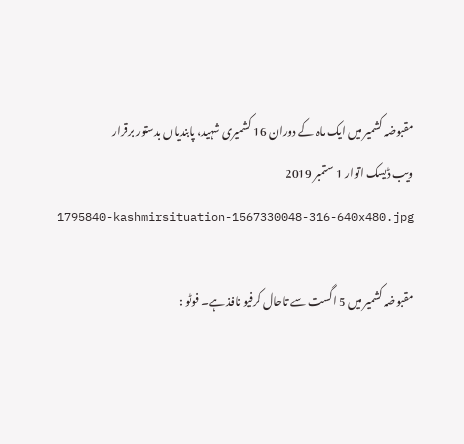مقبوضہ کشمیر میں ایک ماہ کے دوران 16 کشمیری شہید، پابندیاں بدستور برقرار
ویب ڈیسک اتوار 1 ستمبر 2019
1795840-kashmirsituation-1567330048-316-640x480.jpg

مقبوضہ کشمیر میں 5 اگست سے تاحال کرفیو نافذ ہے۔ فوٹو :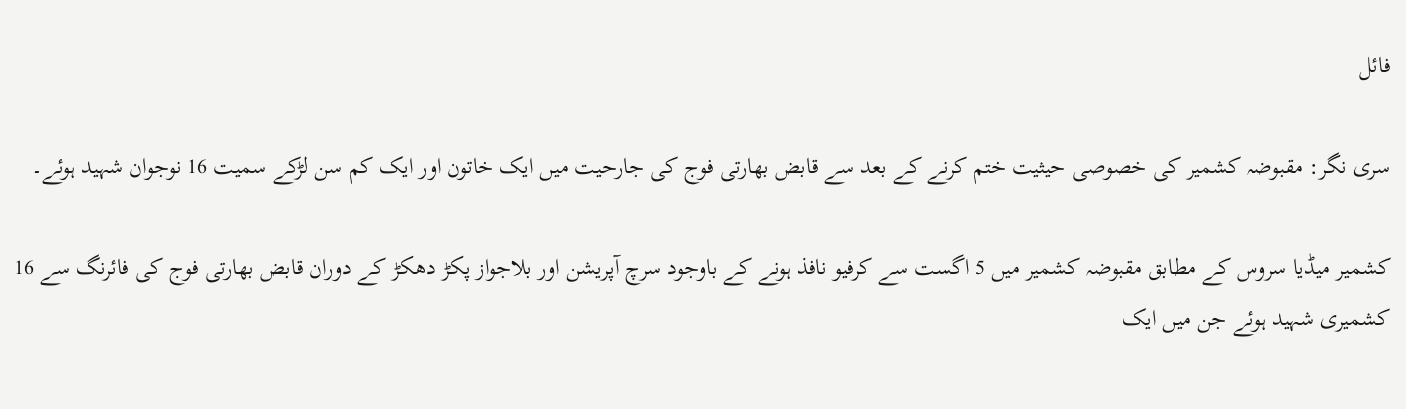فائل

سری نگر: مقبوضہ کشمیر کی خصوصی حیثیت ختم کرنے کے بعد سے قابض بھارتی فوج کی جارحیت میں ایک خاتون اور ایک کم سن لڑکے سمیت 16 نوجوان شہید ہوئے۔

کشمیر میڈیا سروس کے مطابق مقبوضہ کشمیر میں 5 اگست سے کرفیو نافذ ہونے کے باوجود سرچ آپریشن اور بلاجواز پکڑ دھکڑ کے دوران قابض بھارتی فوج کی فائرنگ سے 16 کشمیری شہید ہوئے جن میں ایک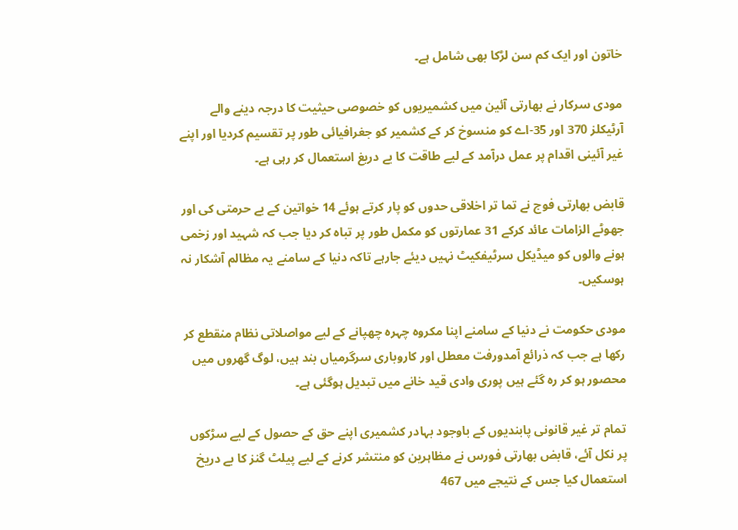خاتون اور ایک کم سن لڑکا بھی شامل ہے۔

مودی سرکار نے بھارتی آئین میں کشمیریوں کو خصوصی حیثیت کا درجہ دینے والے آرٹیکلز 370 اور 35-اے کو منسوخ کر کے کشمیر کو جغرافیائی طور پر تقسیم کردیا اور اپنے غیر آئینی اقدام پر عمل درآمد کے لیے طاقت کا بے دریغ استعمال کر رہی ہے۔

قابض بھارتی فوج نے تما تر اخلاقی حدوں کو پار کرتے ہوئے 14 خواتین کے بے حرمتی کی اور جھوٹے الزامات عائد کرکے 31 عمارتوں کو مکمل طور پر تباہ کر دیا جب کہ شہید اور زخمی ہونے والوں کو میڈیکل سرٹیفکیٹ نہیں دیئے جارہے تاکہ دنیا کے سامنے یہ مظالم آشکار نہ ہوسکیں۔

مودی حکومت نے دنیا کے سامنے اپنا مکروہ چہرہ چھپانے کے لیے مواصلاتی نظام منقطع کر رکھا ہے جب کہ ذرائع آمدورفت معطل اور کاروباری سرگرمیاں بند ہیں، لوگ گھروں میں محصور ہو کر رہ گئے ہیں پوری وادی قید خانے میں تبدیل ہوگئی ہے۔

تمام تر غیر قانونی پابندیوں کے باوجود بہادر کشمیری اپنے حق کے حصول کے لیے سڑکوں پر نکل آئے، قابض بھارتی فورس نے مظاہرین کو منتشر کرنے کے لیے پیلٹ گنز کا بے دریخ استعمال کیا جس کے نتیجے میں 467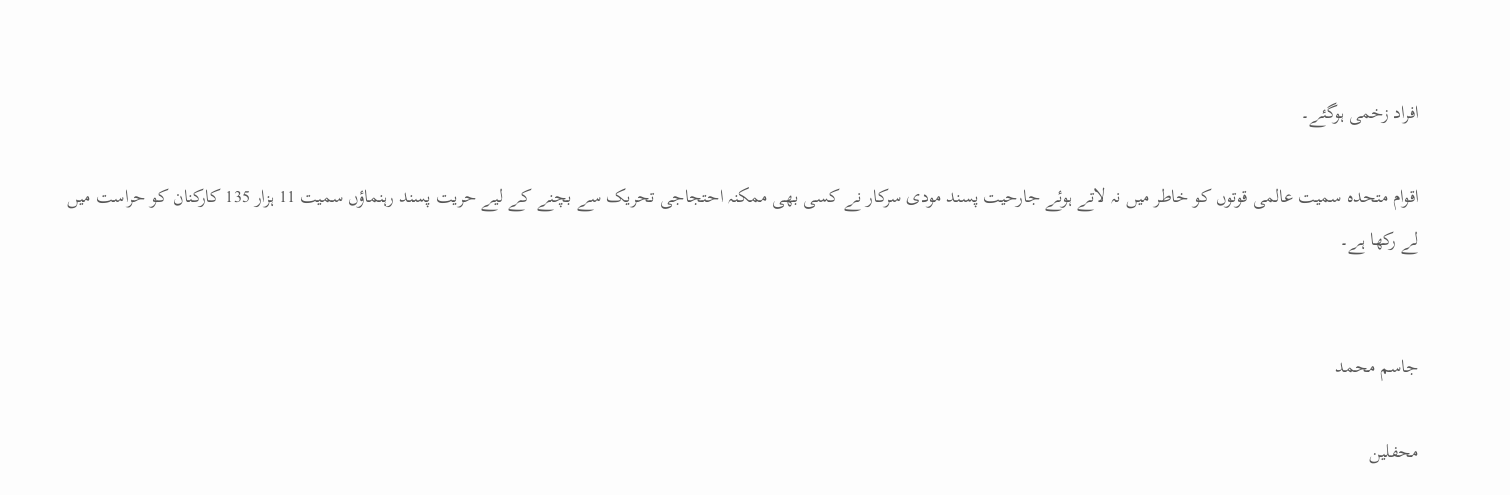افراد زخمی ہوگئے۔

اقوام متحدہ سمیت عالمی قوتوں کو خاطر میں نہ لاتے ہوئے جارحیت پسند مودی سرکار نے کسی بھی ممکنہ احتجاجی تحریک سے بچنے کے لیے حریت پسند رہنماؤں سمیت 11 ہزار 135 کارکنان کو حراست میں لے رکھا ہے۔


جاسم محمد

محفلین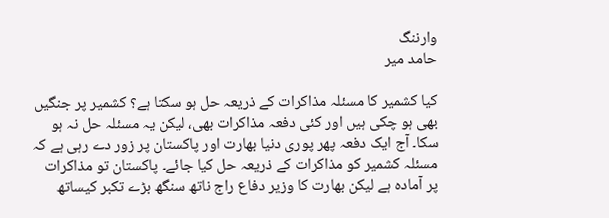وارننگ
حامد میر

کیا کشمیر کا مسئلہ مذاکرات کے ذریعہ حل ہو سکتا ہے؟ کشمیر پر جنگیں بھی ہو چکی ہیں اور کئی دفعہ مذاکرات بھی، لیکن یہ مسئلہ حل نہ ہو سکا۔ آج ایک دفعہ پھر پوری دنیا بھارت اور پاکستان پر زور دے رہی ہے کہ مسئلہ کشمیر کو مذاکرات کے ذریعہ حل کیا جائے۔ پاکستان تو مذاکرات پر آمادہ ہے لیکن بھارت کا وزیر دفاع راج ناتھ سنگھ بڑے تکبر کیساتھ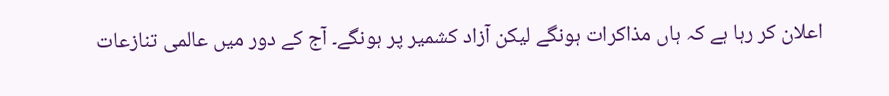اعلان کر رہا ہے کہ ہاں مذاکرات ہونگے لیکن آزاد کشمیر پر ہونگے۔ آج کے دور میں عالمی تنازعات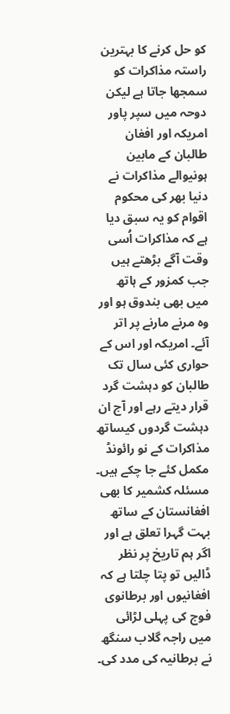کو حل کرنے کا بہترین راستہ مذاکرات کو سمجھا جاتا ہے لیکن دوحہ میں سپر پاور امریکہ اور افغان طالبان کے مابین ہونیوالے مذاکرات نے دنیا بھر کی محکوم اقوام کو یہ سبق دیا ہے کہ مذاکرات اُسی وقت آگے بڑھتے ہیں جب کمزور کے ہاتھ میں بھی بندوق ہو اور وہ مرنے مارنے پر اتر آئے۔ امریکہ اور اس کے حواری کئی سال تک طالبان کو دہشت گرد قرار دیتے رہے اور آج ان دہشت گردوں کیساتھ مذاکرات کے نو رائونڈ مکمل کئے جا چکے ہیں۔ مسئلہ کشمیر کا بھی افغانستان کے ساتھ بہت گہرا تعلق ہے اور اگر ہم تاریخ پر نظر ڈالیں تو پتا چلتا ہے کہ افغانیوں اور برطانوی فوج کی پہلی لڑائی میں راجہ گلاب سنگھ نے برطانیہ کی مدد کی۔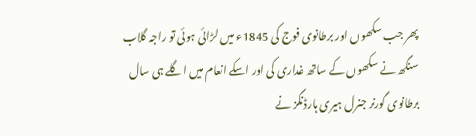پھر جب سکھوں اور برطانوی فوج کی 1845ء میں لڑائی ہوئی تو راجہ گلاب سنگھ نے سکھوں کے ساتھ غداری کی اور اسکے انعام میں اگلے ہی سال برطانوی گورنر جنرل ہیری ہارڈنگز نے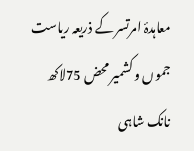معاہدۂ امرتسر کے ذریعہ ریاست جموں و کشمیر محض 75لاکھ نانک شاہی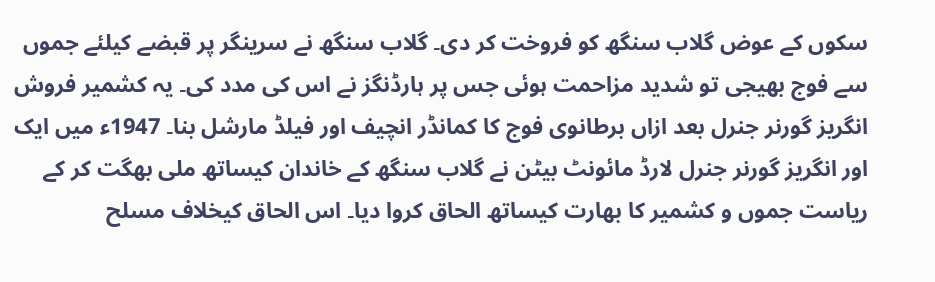سکوں کے عوض گلاب سنگھ کو فروخت کر دی۔ گلاب سنگھ نے سرینگر پر قبضے کیلئے جموں سے فوج بھیجی تو شدید مزاحمت ہوئی جس پر ہارڈنگز نے اس کی مدد کی۔ یہ کشمیر فروش انگریز گورنر جنرل بعد ازاں برطانوی فوج کا کمانڈر انچیف اور فیلڈ مارشل بنا۔ 1947ء میں ایک اور انگریز گورنر جنرل لارڈ مائونٹ بیٹن نے گلاب سنگھ کے خاندان کیساتھ ملی بھگت کر کے ریاست جموں و کشمیر کا بھارت کیساتھ الحاق کروا دیا۔ اس الحاق کیخلاف مسلح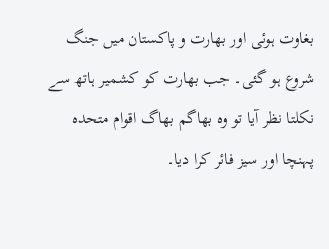بغاوت ہوئی اور بھارت و پاکستان میں جنگ شروع ہو گئی۔ جب بھارت کو کشمیر ہاتھ سے نکلتا نظر آیا تو وہ بھاگم بھاگ اقوام متحدہ پہنچا اور سیز فائر کرا دیا۔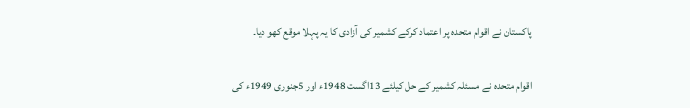پاکستان نے اقوام متحدہ پر اعتماد کرکے کشمیر کی آزادی کا یہ پہلا موقع کھو دیا۔


اقوام متحدہ نے مسئلہ کشمیر کے حل کیلئے 13اگست 1948ء اور 5جنوری 1949ء کی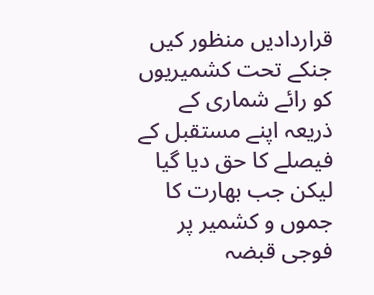قراردادیں منظور کیں جنکے تحت کشمیریوں کو رائے شماری کے ذریعہ اپنے مستقبل کے فیصلے کا حق دیا گیا لیکن جب بھارت کا جموں و کشمیر پر فوجی قبضہ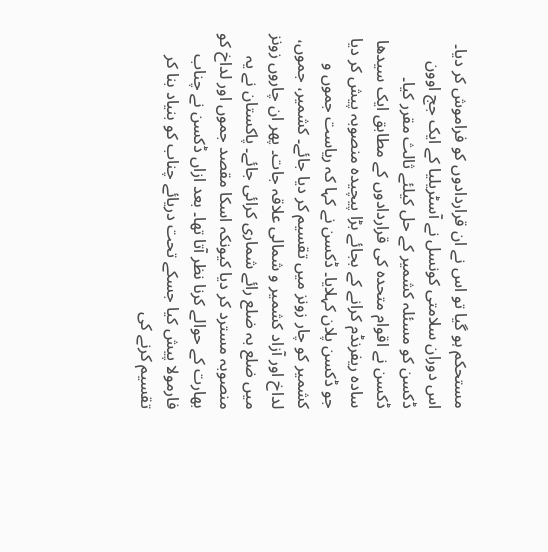مستحکم ہو گیا تو اس نے ان قراردادوں کو فراموش کر دیا۔ اس دوران سلامتی کونسل نے آسٹریلیا کے ایک جج اوون ڈکسن کو مسئلہ کشمیر کے حل کیلئے ثالث مقرر کیا۔ ڈکسن نے اقوام متحدہ کی قراردادوں کے مطابق ایک سیدھا سادہ ریفرنڈم کرانے کے بجائے بڑا پیچیدہ منصوبہ پیش کر دیا جو ڈکسن پلان کہلایا۔ ڈکسن نے کہا کہ ریاست جموں و کشمیر کو چار زونز میں تقسیم کر دیا جائے۔ کشمیر، جموں، لداخ اور آزاد کشمیر و شمالی علاقہ جات۔ پھر ان چاروں زونز میں ضلع بہ ضلع رائے شماری کرائی جائے۔ پاکستان نے یہ منصوبہ مسترد کر دیا کیونکہ اسکا مقصد جموں اور لداخ کو بھارت کے حوالے کرنا نظر آتا تھا۔ بعد ازاں ڈکسن نے چناب فارمولا پیش کیا جسکے تحت دریائے چناب کو بنیاد بنا کر تقسیم کرنے کی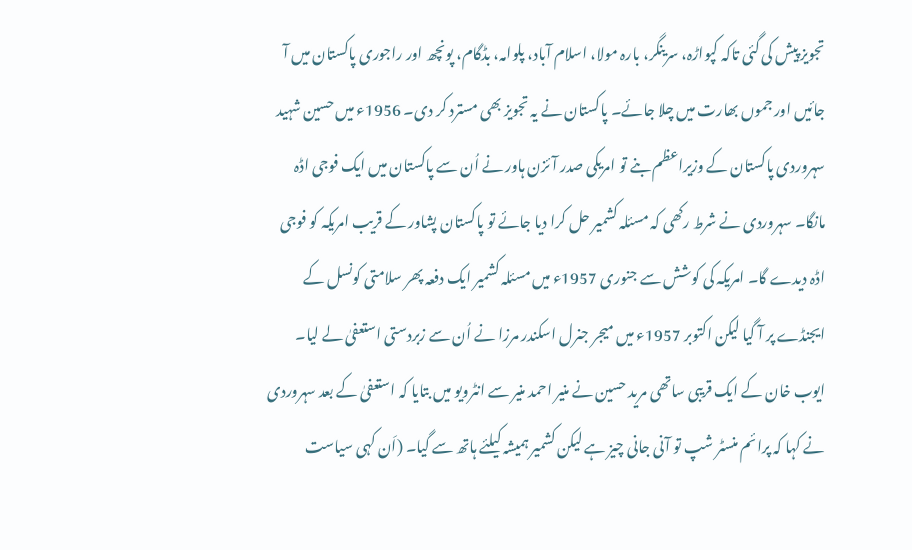تجویز پیش کی گئی تاکہ کپواڑہ، سرینگر، بارہ مولا، اسلام آباد، پلوامہ، بڈگام، پونچھ اور راجوری پاکستان میں آ جائیں اور جموں بھارت میں چلا جائے۔ پاکستان نے یہ تجویز بھی مسترد کر دی۔ 1956ء میں حسین شہید سہروردی پاکستان کے وزیراعظم بنے تو امریکی صدر آئزن ہاور نے اُن سے پاکستان میں ایک فوجی اڈہ مانگا۔ سہروردی نے شرط رکھی کہ مسئلہ کشمیر حل کرا دیا جائے تو پاکستان پشاور کے قریب امریکہ کو فوجی اڈہ دیدے گا۔ امریکہ کی کوشش سے جنوری 1957ء میں مسئلہ کشمیر ایک دفعہ پھر سلامتی کونسل کے ایجنڈے پر آ گیا لیکن اکتوبر 1957ء میں میجر جنرل اسکندر مرزا نے اُن سے زبردستی استعفیٰ لے لیا۔ ایوب خان کے ایک قریبی ساتھی مرید حسین نے منیر احمد منیر سے انٹرویو میں بتایا کہ استعفیٰ کے بعد سہروردی نے کہا کہ پرائم منسٹر شپ تو آنی جانی چیز ہے لیکن کشمیر ہمیشہ کیلئے ہاتھ سے گیا۔ (اَن کہی سیاست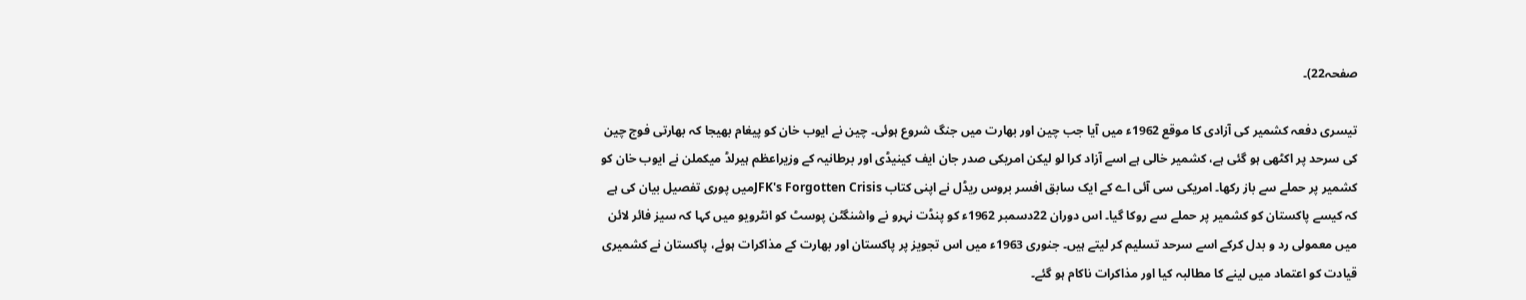صفحہ22)۔

تیسری دفعہ کشمیر کی آزادی کا موقع 1962ء میں آیا جب چین اور بھارت میں جنگ شروع ہوئی۔ چین نے ایوب خان کو پیغام بھیجا کہ بھارتی فوج چین کی سرحد پر اکٹھی ہو گئی ہے، کشمیر خالی ہے اسے آزاد کرا لو لیکن امریکی صدر جان ایف کینیڈی اور برطانیہ کے وزیراعظم ہیرلڈ میکملن نے ایوب خان کو کشمیر پر حملے سے باز رکھا۔ امریکی سی آئی اے کے ایک سابق افسر بروس ریڈل نے اپنی کتاب JFK's Forgotten Crisisمیں پوری تفصیل بیان کی ہے کہ کیسے پاکستان کو کشمیر پر حملے سے روکا گیا۔ اس دوران 22دسمبر 1962ء کو پنڈت نہرو نے واشنگٹن پوسٹ کو انٹرویو میں کہا کہ سیز فائر لائن میں معمولی رد و بدل کرکے اسے سرحد تسلیم کر لیتے ہیں۔ جنوری 1963ء میں اس تجویز پر پاکستان اور بھارت کے مذاکرات ہوئے، پاکستان نے کشمیری قیادت کو اعتماد میں لینے کا مطالبہ کیا اور مذاکرات ناکام ہو گئے۔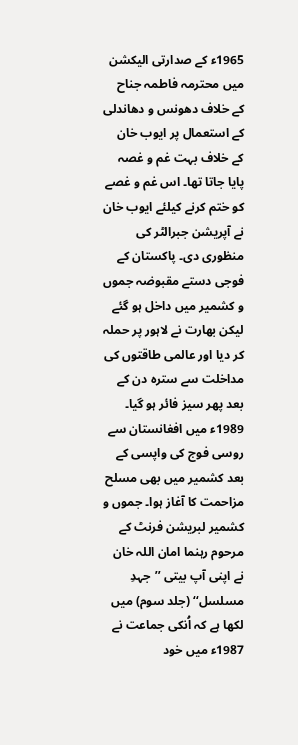1965ء کے صدارتی الیکشن میں محترمہ فاطمہ جناح کے خلاف دھونس و دھاندلی کے استعمال پر ایوب خان کے خلاف بہت غم و غصہ پایا جاتا تھا۔ اس غم و غصے کو ختم کرنے کیلئے ایوب خان نے آپریشن جبرالٹر کی منظوری دی۔ پاکستان کے فوجی دستے مقبوضہ جموں و کشمیر میں داخل ہو گئے لیکن بھارت نے لاہور پر حملہ کر دیا اور عالمی طاقتوں کی مداخلت سے سترہ دن کے بعد پھر سیز فائر ہو گیا۔ 1989ء میں افغانستان سے روسی فوج کی واپسی کے بعد کشمیر میں بھی مسلح مزاحمت کا آغاز ہوا۔ جموں و کشمیر لبریشن فرنٹ کے مرحوم رہنما امان اللہ خان نے اپنی آپ بیتی ’’جہدِ مسلسل‘‘ (جلد سوم) میں لکھا ہے کہ اُنکی جماعت نے 1987ء میں خود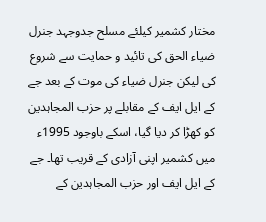مختار کشمیر کیلئے مسلح جدوجہد جنرل ضیاء الحق کی تائید و حمایت سے شروع کی لیکن جنرل ضیاء کی موت کے بعد جے کے ایل ایف کے مقابلے پر حزب المجاہدین کو کھڑا کر دیا گیا، اسکے باوجود 1995ء میں کشمیر اپنی آزادی کے قریب تھا۔ جے کے ایل ایف اور حزب المجاہدین کے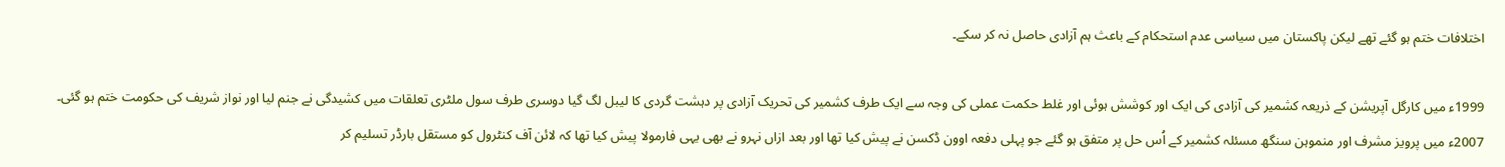اختلافات ختم ہو گئے تھے لیکن پاکستان میں سیاسی عدم استحکام کے باعث ہم آزادی حاصل نہ کر سکے۔

1999ء میں کارگل آپریشن کے ذریعہ کشمیر کی آزادی کی ایک اور کوشش ہوئی اور غلط حکمت عملی کی وجہ سے ایک طرف کشمیر کی تحریک آزادی پر دہشت گردی کا لیبل لگ گیا دوسری طرف سول ملٹری تعلقات میں کشیدگی نے جنم لیا اور نواز شریف کی حکومت ختم ہو گئی۔ 2007ء میں پرویز مشرف اور منموہن سنگھ مسئلہ کشمیر کے اُس حل پر متفق ہو گئے جو پہلی دفعہ اوون ڈکسن نے پیش کیا تھا اور بعد ازاں نہرو نے بھی یہی فارمولا پیش کیا تھا کہ لائن آف کنٹرول کو مستقل بارڈر تسلیم کر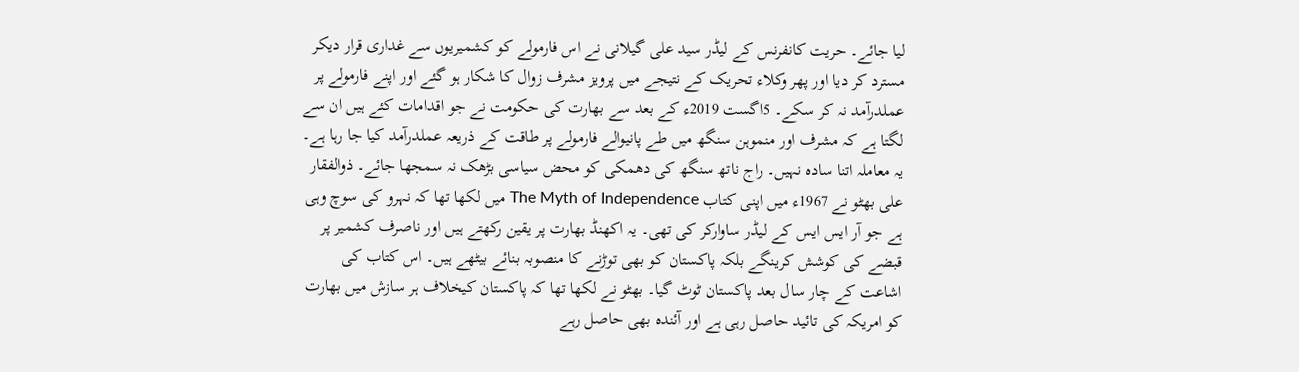لیا جائے۔ حریت کانفرنس کے لیڈر سید علی گیلانی نے اس فارمولے کو کشمیریوں سے غداری قرار دیکر مسترد کر دیا اور پھر وکلاء تحریک کے نتیجے میں پرویز مشرف زوال کا شکار ہو گئے اور اپنے فارمولے پر عملدرآمد نہ کر سکے۔ 5اگست 2019ء کے بعد سے بھارت کی حکومت نے جو اقدامات کئے ہیں ان سے لگتا ہے کہ مشرف اور منموہن سنگھ میں طے پانیوالے فارمولے پر طاقت کے ذریعہ عملدرآمد کیا جا رہا ہے۔ یہ معاملہ اتنا سادہ نہیں۔ راج ناتھ سنگھ کی دھمکی کو محض سیاسی بڑھک نہ سمجھا جائے۔ ذوالفقار علی بھٹو نے 1967ء میں اپنی کتاب The Myth of Independence میں لکھا تھا کہ نہرو کی سوچ وہی ہے جو آر ایس ایس کے لیڈر ساوارکر کی تھی۔ یہ اکھنڈ بھارت پر یقین رکھتے ہیں اور ناصرف کشمیر پر قبضے کی کوشش کرینگے بلکہ پاکستان کو بھی توڑنے کا منصوبہ بنائے بیٹھے ہیں۔ اس کتاب کی اشاعت کے چار سال بعد پاکستان ٹوٹ گیا۔ بھٹو نے لکھا تھا کہ پاکستان کیخلاف ہر سازش میں بھارت کو امریکہ کی تائید حاصل رہی ہے اور آئندہ بھی حاصل رہے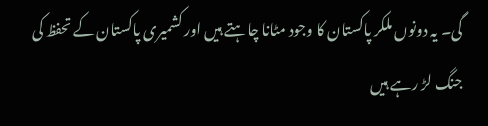گی۔ یہ دونوں ملکر پاکستان کا وجود مٹانا چاہتے ہیں اور کشمیری پاکستان کے تحفظ کی جنگ لڑ رہے ہیں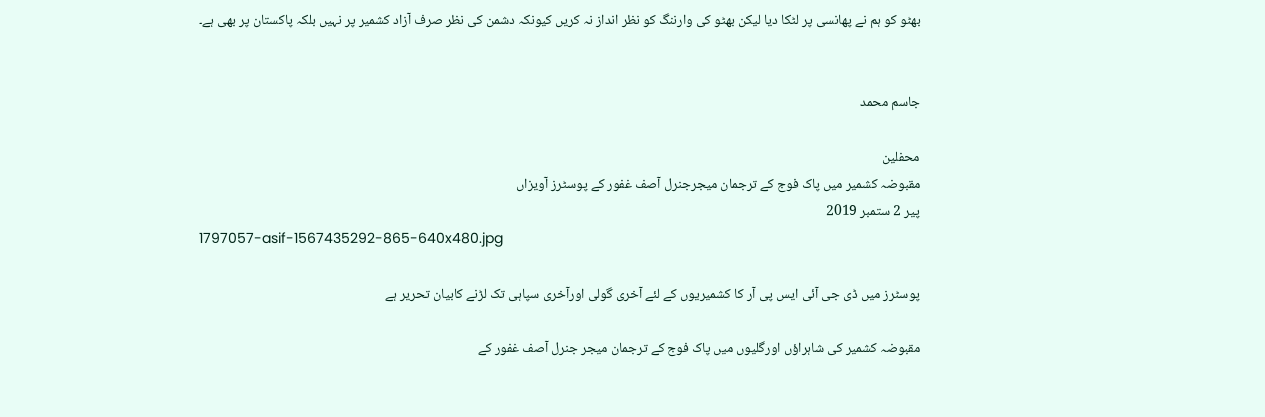بھٹو کو ہم نے پھانسی پر لٹکا دیا لیکن بھٹو کی وارننگ کو نظر انداز نہ کریں کیونکہ دشمن کی نظر صرف آزاد کشمیر پر نہیں بلکہ پاکستان پر بھی ہے۔


جاسم محمد

محفلین
مقبوضہ کشمیر میں پاک فوج کے ترجمان میجرجنرل آصف غفور کے پوسٹرز آویزاں
پير 2 ستمبر 2019
1797057-asif-1567435292-865-640x480.jpg

پوسٹرز میں ڈی جی آئی ایس پی آر کا کشمیریوں کے لئے آخری گولی اورآخری سپاہی تک لڑنے کابیان تحریر ہے

مقبوضہ کشمیر کی شاہراؤں اورگلیوں میں پاک فوج کے ترجمان میجر جنرل آصف غفور کے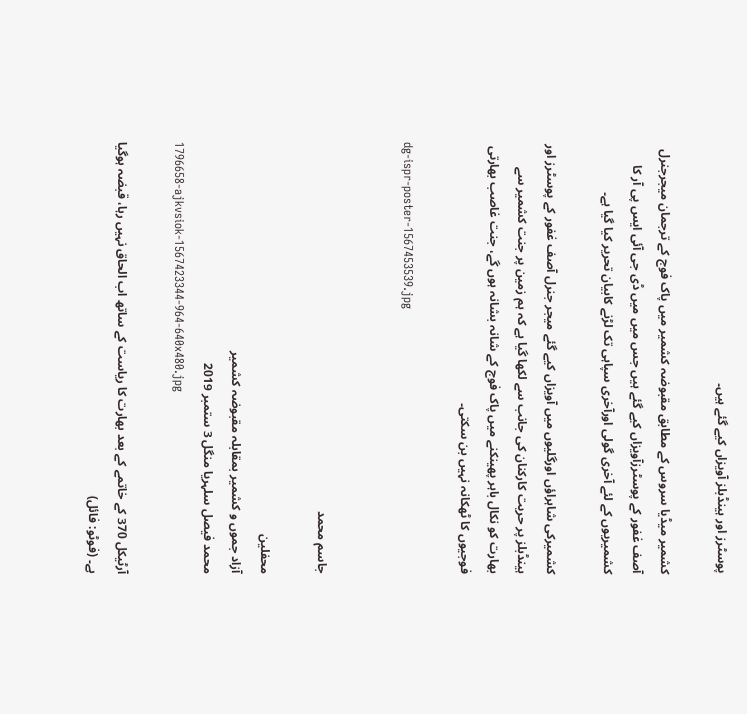پوسٹرز اور ہینڈبلز آویزاں کیے گئے ہیں۔

کشمیر میڈیا سروس کے مطابق مقبوضہ کشمیر میں پاک فوج کے ترجمان میجرجنرل آصف غفور کے پوسٹرزآویزاں کیے گئے ہیں جس میں میں ڈی جی آئی ایس پی آر کا کشمیریوں کے لئے آخری گولی اورآخری سپاہی تک لڑنے کابیان تحریر کیا گیا ہے۔

کشمیرکی شاہراؤں اورگلیوں میں آویزاں کیے گئے میجر جنرل آصف غفور کے پوسٹرز اور ہینڈبلز پر حریت کارکنان کی جانب سے لکھا گیا ہے کہ ہم زمین پر جنت کشمیر سے بھارت کو نکال باہر پھینکنے میں پاک فوج کے شانہ بشانہ ہوں گے، جنت غاصب بھارتی فوجیوں کا ٹھکانہ نہیں بن سکتی۔

dg-ispr-poster-1567453539.jpg


جاسم محمد

محفلین
آزاد جموں و کشمیر بمقابلہ مقبوضہ کشمیر
محمد فیصل سلہریا منگل 3 ستمبر 2019
1796658-ajkvsiok-1567423344-964-640x480.jpg

آرٹیکل 370 کے خاتمے کے بعد بھارت کا ریاست کے ساتھ اب الحاق نہیں رہا، قبضہ ہوگیا ہے۔ (فوٹو: فائل)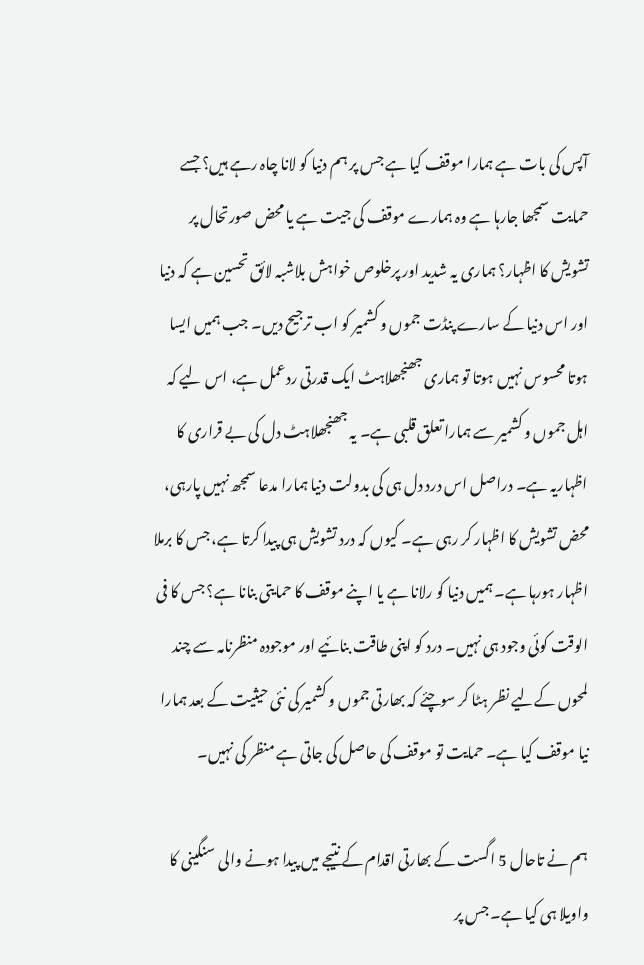آپس کی بات ہے ہمارا موقف کیا ہے جس پر ہم دنیا کو لانا چاہ رہے ہیں؟ جسے حمایت سمجھا جارہا ہے وہ ہمارے موقف کی جیت ہے یا محض صورتحال پر تشویش کا اظہار؟ ہماری یہ شدید اور پرخلوص خواہش بلاشبہ لائق تحسین ہے کہ دنیا اور اس دنیا کے سارے پنڈت جموں و کشمیر کو اب ترجیح دیں۔ جب ہمیں ایسا ہوتا محسوس نہیں ہوتا تو ہماری جھنجھلاہٹ ایک قدرتی ردعمل ہے، اس لیے کہ اہل جموں و کشمیر سے ہمارا تعلق قلبی ہے۔ یہ جھنجھلاہٹ دل کی بے قراری کا اظہاریہ ہے۔ دراصل اس درد دل ہی کی بدولت دنیا ہمارا مدعا سمجھ نہیں پارہی، محض تشویش کا اظہار کر رہی ہے۔ کیوں کہ درد تشویش ہی پیدا کرتا ہے، جس کا برملا اظہار ہورہا ہے۔ ہمیں دنیا کو رلانا ہے یا اپنے موقف کا حمایتی بنانا ہے؟ جس کا فی الوقت کوئی وجود ہی نہیں۔ درد کو اپنی طاقت بنائیے اور موجودہ منظرنامہ سے چند لمحوں کےلیے نظر ہٹا کر سوچئے کہ بھارتی جموں و کشمیر کی نئی حیثیت کے بعد ہمارا نیا موقف کیا ہے۔ حمایت تو موقف کی حاصل کی جاتی ہے منظر کی نہیں۔

ہم نے تاحال 5 اگست کے بھارتی اقدام کے نتیجے میں پیدا ہونے والی سنگینی کا واویلا ہی کیا ہے۔ جس پر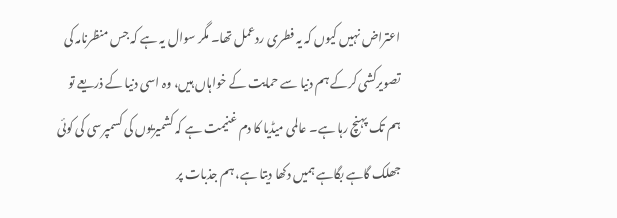اعتراض نہیں کیوں کہ یہ فطری ردعمل تھا۔ مگر سوال یہ ہے کہ جس منظرنامہ کی تصویرکشی کرکے ہم دنیا سے حمایت کے خواہاں ہیں، وہ اسی دنیا کے ذریعے تو ہم تک پہنچ رہا ہے۔ عالمی میڈیا کا دم غنیمت ہے کہ کشمیریوں کی کسمپرسی کی کوئی جھلک گاہے بگاہے ہمیں دکھا دیتا ہے، ہم جذبات پر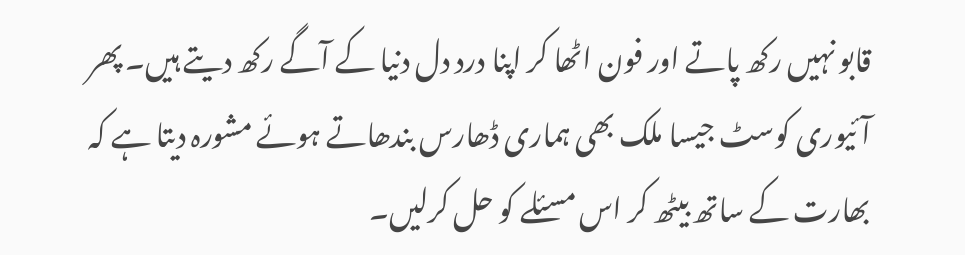قابو نہیں رکھ پاتے اور فون اٹھا کر اپنا درد دل دنیا کے آگے رکھ دیتے ہیں۔ پھر آئیوری کوسٹ جیسا ملک بھی ہماری ڈھارس بندھاتے ہوئے مشورہ دیتا ہے کہ بھارت کے ساتھ بیٹھ کر اس مسئلے کو حل کرلیں۔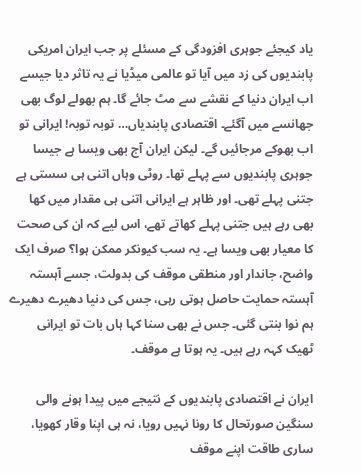یاد کیجئے جوہری افزودگی کے مسئلے پر جب ایران امریکی پابندیوں کی زد میں آیا تو عالمی میڈیا نے یہ تاثر دیا جیسے اب ایران دنیا کے نقشے سے مٹ جائے گا۔ ہم بھولے لوگ بھی جھانسے میں آگئے۔ اقتصادی پابندیاں… توبہ توبہ! ایرانی تو اب بھوکے مرجائیں گے۔ لیکن ایران آج بھی ویسا ہے جیسا جوہری پابندیوں سے پہلے تھا۔ روٹی وہاں اتنی ہی سستی ہے جتنی پہلے تھی۔ اور ظاہر ہے ایرانی اتنی ہی مقدار میں کھا بھی رہے ہیں جتنی پہلے کھاتے تھے، اس لیے کہ ان کی صحت کا معیار بھی ویسا ہے۔ یہ سب کیونکر ممکن ہوا؟ صرف ایک واضح، جاندار اور منطقی موقف کی بدولت، جسے آہستہ آہستہ حمایت حاصل ہوتی رہی، جس کی دنیا دھیرے دھیرے ہم نوا بنتی گئی۔ جس نے بھی سنا کہا ہاں بات تو ایرانی ٹھیک کہہ رہے ہیں۔ یہ ہوتا ہے موقف۔

ایران نے اقتصادی پابندیوں کے نتیجے میں پیدا ہونے والی سنگین صورتحال کا رونا نہیں رویا، نہ ہی اپنا وقار کھویا، ساری طاقت اپنے موقف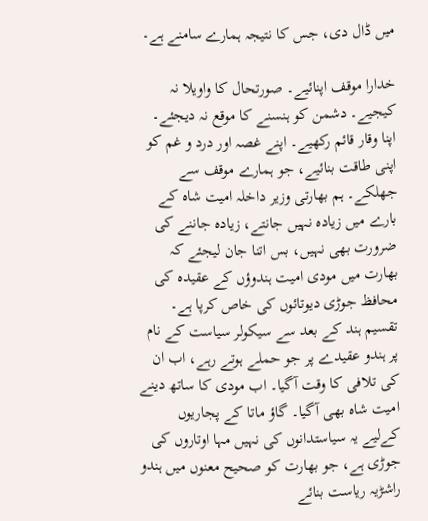میں ڈال دی، جس کا نتیجہ ہمارے سامنے ہے۔

خدارا موقف اپنائیے۔ صورتحال کا واویلا نہ کیجیے۔ دشمن کو ہنسنے کا موقع نہ دیجئے۔ اپنا وقار قائم رکھیے۔ اپنے غصہ اور درد و غم کو اپنی طاقت بنائیے، جو ہمارے موقف سے جھلکے۔ ہم بھارتی وزیر داخلہ امیت شاہ کے بارے میں زیادہ نہیں جانتے، زیادہ جاننے کی ضرورت بھی نہیں، بس اتنا جان لیجئے کہ بھارت میں مودی امیت ہندوؤں کے عقیدہ کی محافظ جوڑی دیوتائوں کی خاص کرپا ہے۔ تقسیم ہند کے بعد سے سیکولر سیاست کے نام پر ہندو عقیدے پر جو حملے ہوتے رہے، اب ان کی تلافی کا وقت آگیا۔ اب مودی کا ساتھ دینے امیت شاہ بھی آگیا۔ گاؤ ماتا کے پجاریوں کےلیے یہ سیاستدانوں کی نہیں مہا اوتاروں کی جوڑی ہے، جو بھارت کو صحیح معنوں میں ہندو راشڑیہ ریاست بنائے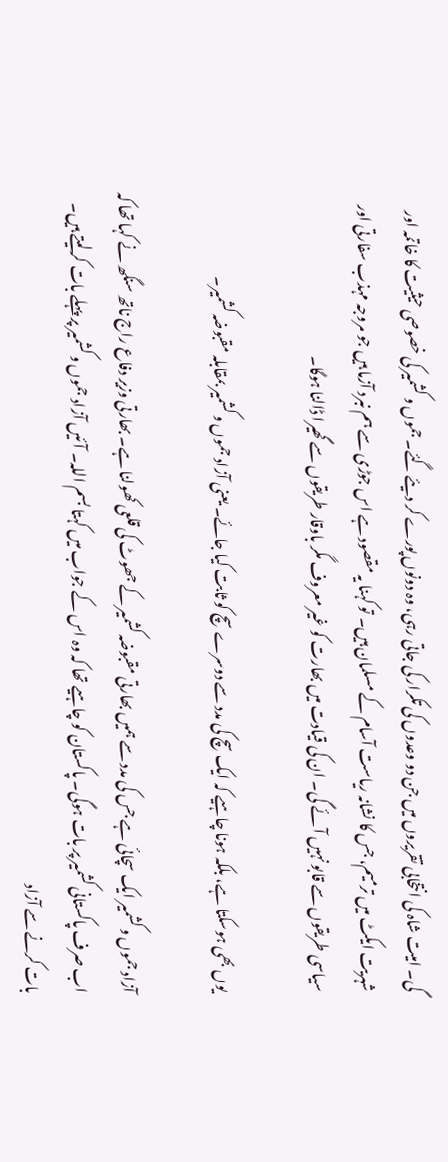گی۔ امیت شاہ کی انتخابی تقریروں میں جن دو وعدوں کی تکرار کی جاتی رہی، وہ دونوں پورے کر دیئے گئے۔ جموں و کشمیر کی خصوصی حیثیت کا خاتمہ اور شہریت ایکٹ میں ترمیم، جس کا نشانہ ریاست آسام کے مسلمان ہیں۔ تو کہنا یہ مقصود ہے اس جوڑی سے ہم نبرد آزما ہیں جو مروجہ مہذب سفارتی اور سیاسی طریقوں سے قابو نہیں آئے گی۔ ان کی قیادت میں بھارت کو غیر معروف مگر باوقار طریقوں سے گھیرا ڈالنا ہوگا۔

یوں بھی ہوسکتا ہے، بلکہ ہونا چاہیے کہ ایک سچ کی مدد سے دوسرے سچ کو ثابت کیا جائے۔ یعنی آزاد جموں و کشمیر بمقابلہ مقبوضہ کشمیر۔

آزاد جموں و کشمیر ایک سچائی ہے جس کی مدد سے ہمیں بھارتی مقبوضہ کشمیر کے جھوٹ کی قلعی کھولنا ہے۔ بھارتی وزیر دفاع راج ناتھ سنگھ نے کہا تھا کہ اب صرف پاکستانی کشمیر پر بات ہوگی۔ پاکستان کو چاہیے تھا کہ وہ اس کے جواب میں کہتا بسم اللہ۔ آئیں آزاد جموں و کشمیر پر پہلے بات کرلیتے ہیں۔ بات کرنے سے آزاد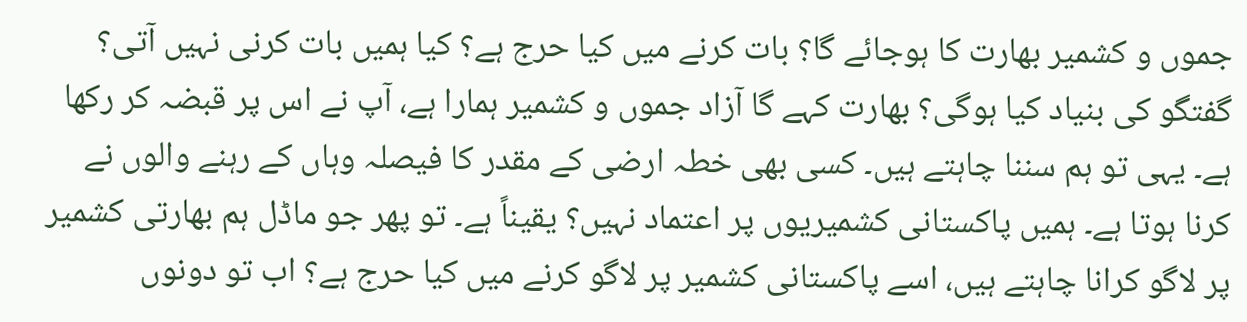جموں و کشمیر بھارت کا ہوجائے گا؟ بات کرنے میں کیا حرج ہے؟ کیا ہمیں بات کرنی نہیں آتی؟ گفتگو کی بنیاد کیا ہوگی؟ بھارت کہے گا آزاد جموں و کشمیر ہمارا ہے، آپ نے اس پر قبضہ کر رکھا ہے۔ یہی تو ہم سننا چاہتے ہیں۔ کسی بھی خطہ ارضی کے مقدر کا فیصلہ وہاں کے رہنے والوں نے کرنا ہوتا ہے۔ ہمیں پاکستانی کشمیریوں پر اعتماد نہیں؟ یقیناً ہے۔ تو پھر جو ماڈل ہم بھارتی کشمیر پر لاگو کرانا چاہتے ہیں، اسے پاکستانی کشمیر پر لاگو کرنے میں کیا حرج ہے؟ اب تو دونوں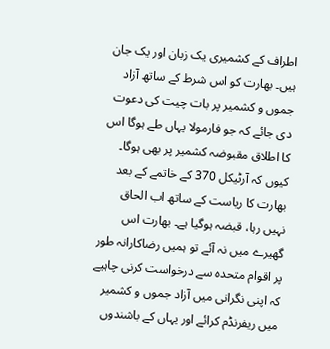اطراف کے کشمیری یک زبان اور یک جان ہیں۔ بھارت کو اس شرط کے ساتھ آزاد جموں و کشمیر پر بات چیت کی دعوت دی جائے کہ جو فارمولا یہاں طے ہوگا اس کا اطلاق مقبوضہ کشمیر پر بھی ہوگا۔ کیوں کہ آرٹیکل 370 کے خاتمے کے بعد بھارت کا ریاست کے ساتھ اب الحاق نہیں رہا، قبضہ ہوگیا ہے۔ بھارت اس گھیرے میں نہ آئے تو ہمیں رضاکارانہ طور پر اقوام متحدہ سے درخواست کرنی چاہیے کہ اپنی نگرانی میں آزاد جموں و کشمیر میں ریفرنڈم کرائے اور یہاں کے باشندوں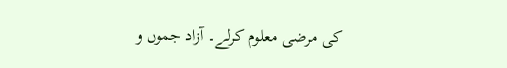کی مرضی معلوم کرلے۔ آزاد جموں و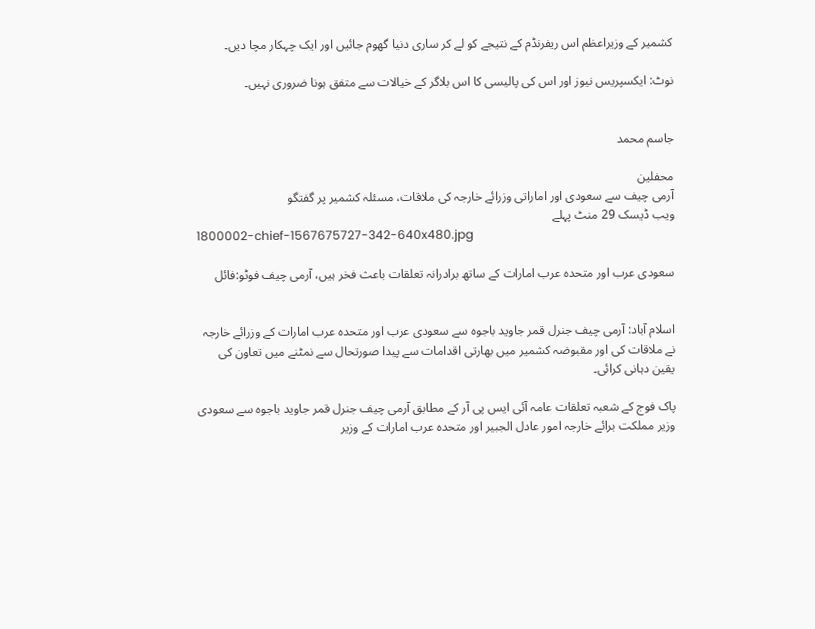کشمیر کے وزیراعظم اس ریفرنڈم کے نتیجے کو لے کر ساری دنیا گھوم جائیں اور ایک چہکار مچا دیں۔

نوٹ: ایکسپریس نیوز اور اس کی پالیسی کا اس بلاگر کے خیالات سے متفق ہونا ضروری نہیں۔


جاسم محمد

محفلین
آرمی چیف سے سعودی اور اماراتی وزرائے خارجہ کی ملاقات، مسئلہ کشمیر پر گفتگو
ویب ڈیسک 29 منٹ پہلے
1800002-chief-1567675727-342-640x480.jpg

سعودی عرب اور متحدہ عرب امارات کے ساتھ برادرانہ تعلقات باعث فخر ہیں، آرمی چیف فوٹو:فائل


اسلام آباد: آرمی چیف جنرل قمر جاوید باجوہ سے سعودی عرب اور متحدہ عرب امارات کے وزرائے خارجہ نے ملاقات کی اور مقبوضہ کشمیر میں بھارتی اقدامات سے پیدا صورتحال سے نمٹنے میں تعاون کی یقین دہانی کرائی۔

پاک فوج کے شعبہ تعلقات عامہ آئی ایس پی آر کے مطابق آرمی چیف جنرل قمر جاوید باجوہ سے سعودی وزیر مملکت برائے خارجہ امور عادل الجبیر اور متحدہ عرب امارات کے وزیر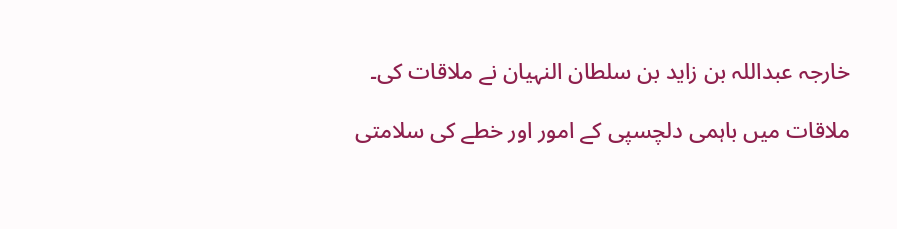خارجہ عبداللہ بن زاید بن سلطان النہیان نے ملاقات کی۔

ملاقات میں باہمی دلچسپی کے امور اور خطے کی سلامتی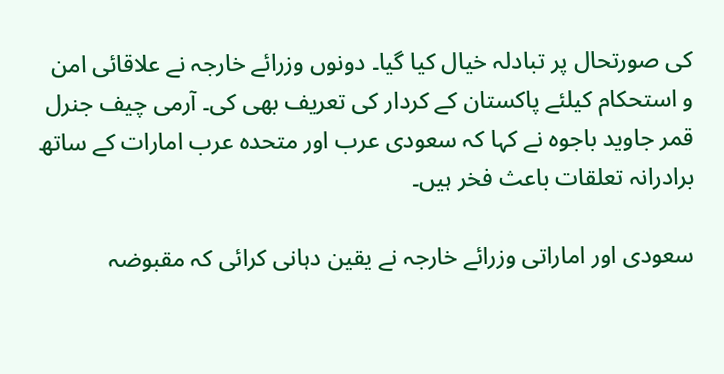کی صورتحال پر تبادلہ خیال کیا گیا۔ دونوں وزرائے خارجہ نے علاقائی امن و استحکام کیلئے پاکستان کے کردار کی تعریف بھی کی۔ آرمی چیف جنرل قمر جاوید باجوہ نے کہا کہ سعودی عرب اور متحدہ عرب امارات کے ساتھ برادرانہ تعلقات باعث فخر ہیں۔

سعودی اور اماراتی وزرائے خارجہ نے یقین دہانی کرائی کہ مقبوضہ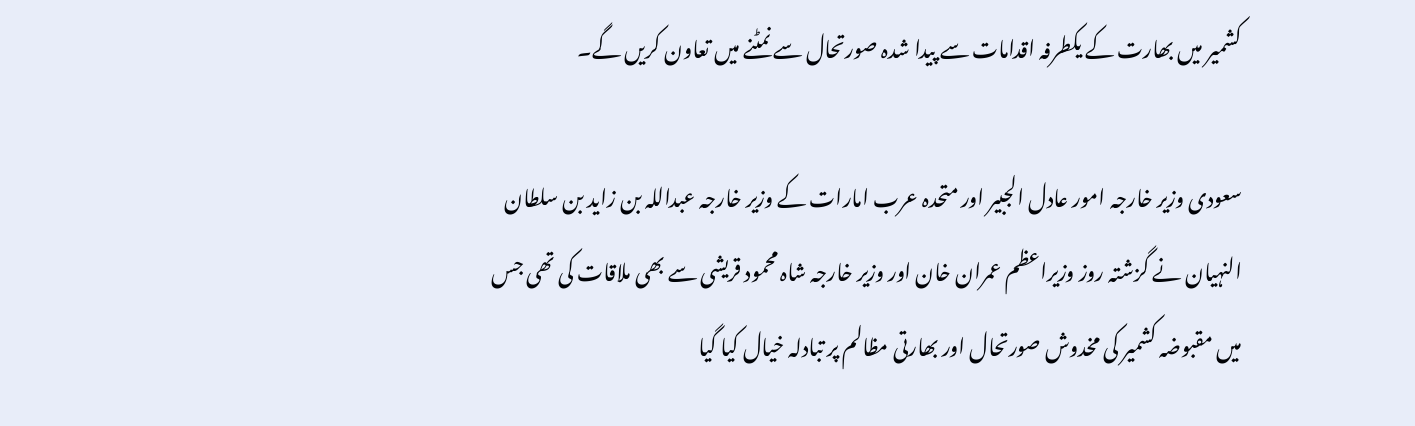کشمیر میں بھارت کے یکطرفہ اقدامات سے پیدا شدہ صورتحال سے نمٹنے میں تعاون کریں گے۔

سعودی وزیر خارجہ امور عادل الجبیر اور متحدہ عرب امارات کے وزیر خارجہ عبداللہ بن زاید بن سلطان النہیان نے گزشتہ روز وزیراعظم عمران خان اور وزیر خارجہ شاہ محمود قریشی سے بھی ملاقات کی تھی جس میں مقبوضہ کشمیر کی مخدوش صورتحال اور بھارتی مظالم پر تبادلہ خیال کیا گیا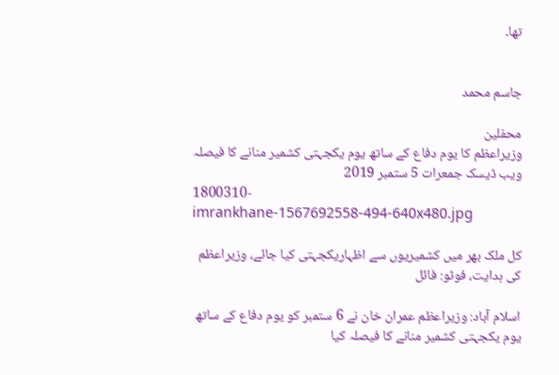تھا۔


جاسم محمد

محفلین
وزیراعظم کا یوم دفاع کے ساتھ یوم یکجہتی کشمیر منانے کا فیصلہ
ویب ڈیسک جمعرات 5 ستمبر 2019
1800310-imrankhane-1567692558-494-640x480.jpg

کل ملک بھر میں کشمیریوں سے اظہاریکجہتی کیا جائے، وزیراعظم کی ہدایت، فوٹو: فائل

اسلام آباد: وزیراعظم عمران خان نے 6 ستمبر کو یوم دفاع کے ساتھ یوم یکجہتی کشمیر منانے کا فیصلہ کیا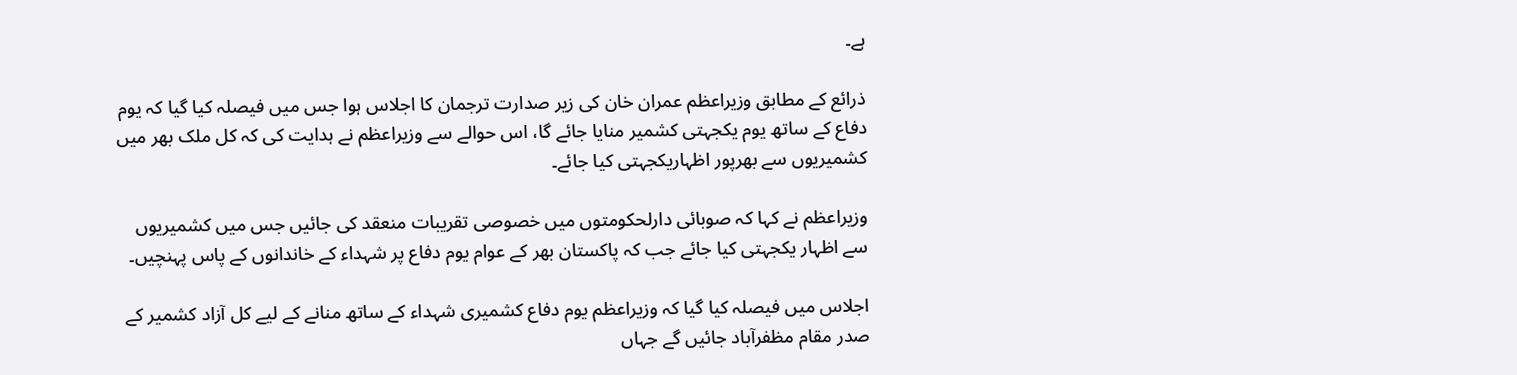ہے۔

ذرائع کے مطابق وزیراعظم عمران خان کی زیر صدارت ترجمان کا اجلاس ہوا جس میں فیصلہ کیا گیا کہ یوم دفاع کے ساتھ یوم یکجہتی کشمیر منایا جائے گا، اس حوالے سے وزیراعظم نے ہدایت کی کہ کل ملک بھر میں کشمیریوں سے بھرپور اظہاریکجہتی کیا جائے۔

وزیراعظم نے کہا کہ صوبائی دارلحکومتوں میں خصوصی تقریبات منعقد کی جائیں جس میں کشمیریوں سے اظہار یکجہتی کیا جائے جب کہ پاکستان بھر کے عوام یوم دفاع پر شہداء کے خاندانوں کے پاس پہنچیں۔

اجلاس میں فیصلہ کیا گیا کہ وزیراعظم یوم دفاع کشمیری شہداء کے ساتھ منانے کے لیے کل آزاد کشمیر کے صدر مقام مظفرآباد جائیں گے جہاں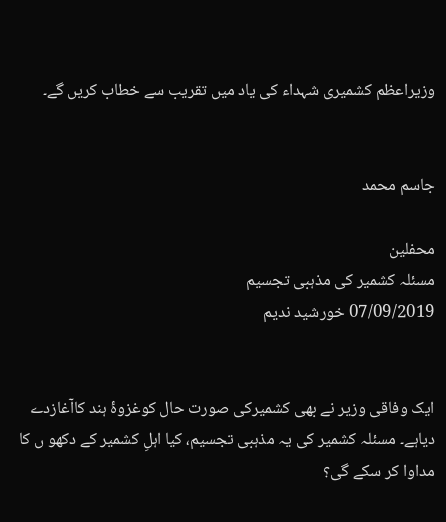وزیراعظم کشمیری شہداء کی یاد میں تقریب سے خطاب کریں گے۔


جاسم محمد

محفلین
مسئلہ کشمیر کی مذہبی تجسیم
07/09/2019 خورشید ندیم


ایک وفاقی وزیر نے بھی کشمیرکی صورت حال کوغزوۂ ہند کاآغازدے دیاہے۔ مسئلہ کشمیر کی یہ مذہبی تجسیم، کیا اہلِ کشمیر کے دکھو ں کا مداوا کر سکے گی؟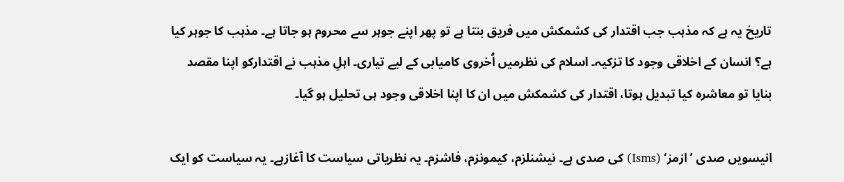تاریخ یہ ہے کہ مذہب جب اقتدار کی کشمکش میں فریق بنتا ہے تو پھر اپنے جوہر سے محروم ہو جاتا ہے۔ مذہب کا جوہر کیا ہے؟ انسان کے اخلاقی وجود کا تزکیہ۔ اسلام کی نظرمیں اُخروی کامیابی کے لیے تیاری۔ اہلِ مذہب نے اقتدارکو اپنا مقصد بنایا تو معاشرہ کیا تبدیل ہوتا، اقتدار کی کشمکش میں ان کا اپنا اخلاقی وجود ہی تحلیل ہو گیا۔

انیسویں صدی ’ازمز‘ (Isms) کی صدی ہے۔ نیشنلزم، کیمونزم، فاشزم۔ یہ نظریاتی سیاست کا آغازہے۔ یہ سیاست کو ایک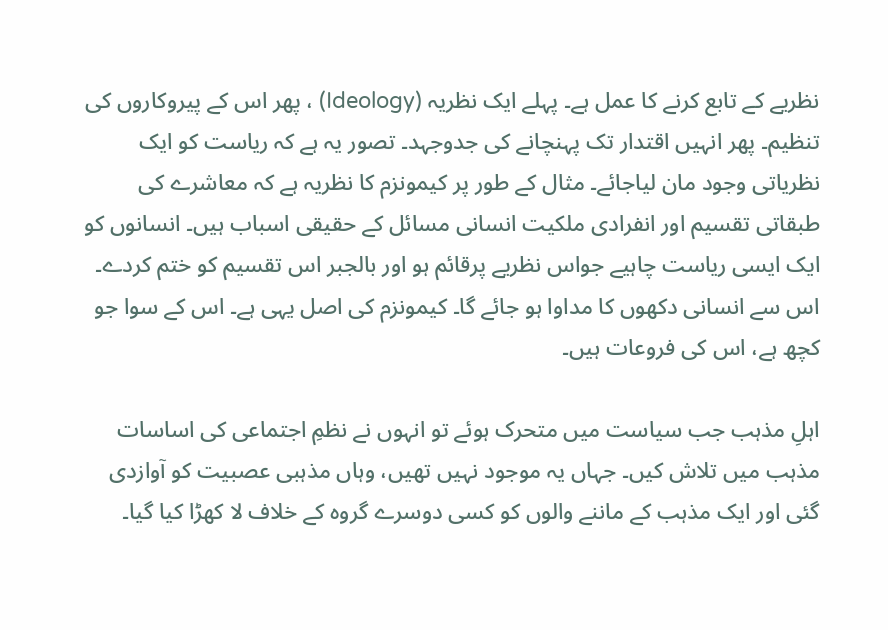نظریے کے تابع کرنے کا عمل ہے۔ پہلے ایک نظریہ (Ideology) ، پھر اس کے پیروکاروں کی تنظیم۔ پھر انہیں اقتدار تک پہنچانے کی جدوجہد۔ تصور یہ ہے کہ ریاست کو ایک نظریاتی وجود مان لیاجائے۔ مثال کے طور پر کیمونزم کا نظریہ ہے کہ معاشرے کی طبقاتی تقسیم اور انفرادی ملکیت انسانی مسائل کے حقیقی اسباب ہیں۔ انسانوں کو ایک ایسی ریاست چاہیے جواس نظریے پرقائم ہو اور بالجبر اس تقسیم کو ختم کردے۔ اس سے انسانی دکھوں کا مداوا ہو جائے گا۔ کیمونزم کی اصل یہی ہے۔ اس کے سوا جو کچھ ہے، اس کی فروعات ہیں۔

اہلِ مذہب جب سیاست میں متحرک ہوئے تو انہوں نے نظمِ اجتماعی کی اساسات مذہب میں تلاش کیں۔ جہاں یہ موجود نہیں تھیں، وہاں مذہبی عصبیت کو آوازدی گئی اور ایک مذہب کے ماننے والوں کو کسی دوسرے گروہ کے خلاف لا کھڑا کیا گیا۔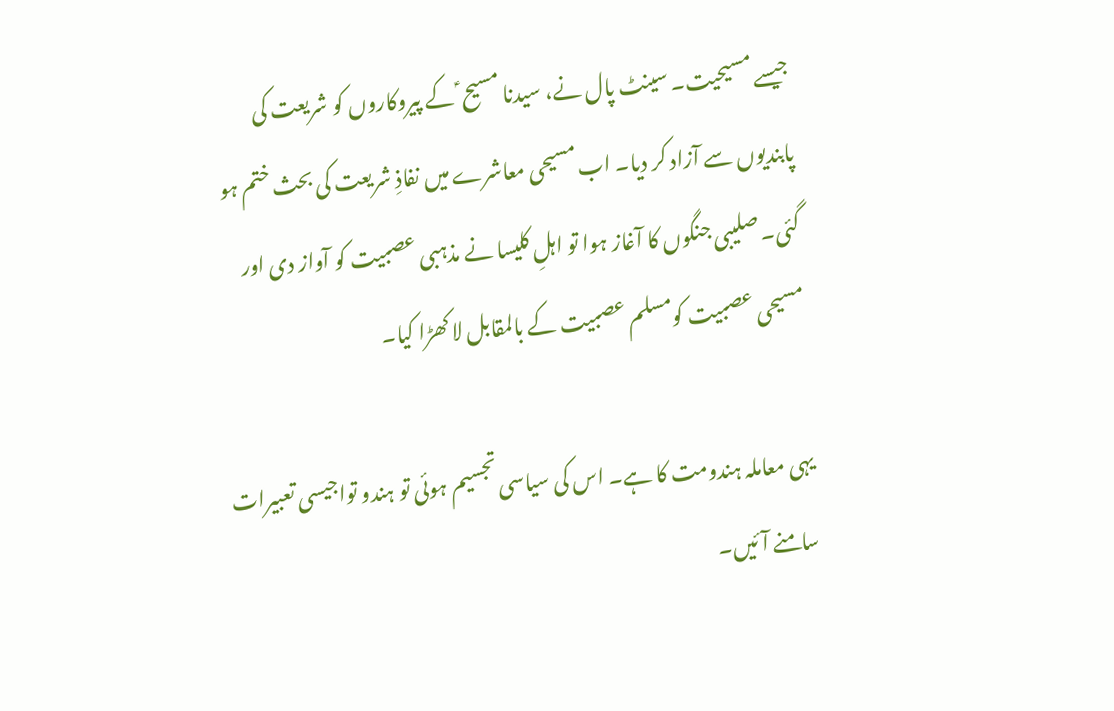جیسے مسیحیت۔ سینٹ پال نے، سیدنا مسیح ؑ کے پیروکاروں کو شریعت کی پابندیوں سے آزاد کر دیا۔ اب مسیحی معاشرے میں نفاذِ شریعت کی بحث ختم ہو گئی۔ صلیبی جنگوں کا آغاز ہوا تو اہلِ کلیسا نے مذہبی عصبیت کو آواز دی اور مسیحی عصبیت کومسلم عصبیت کے بالمقابل لا کھڑا کیا۔

یہی معاملہ ہندومت کا ہے۔ اس کی سیاسی تجسیم ہوئی تو ہندو تواجیسی تعبیرات سامنے آئیں۔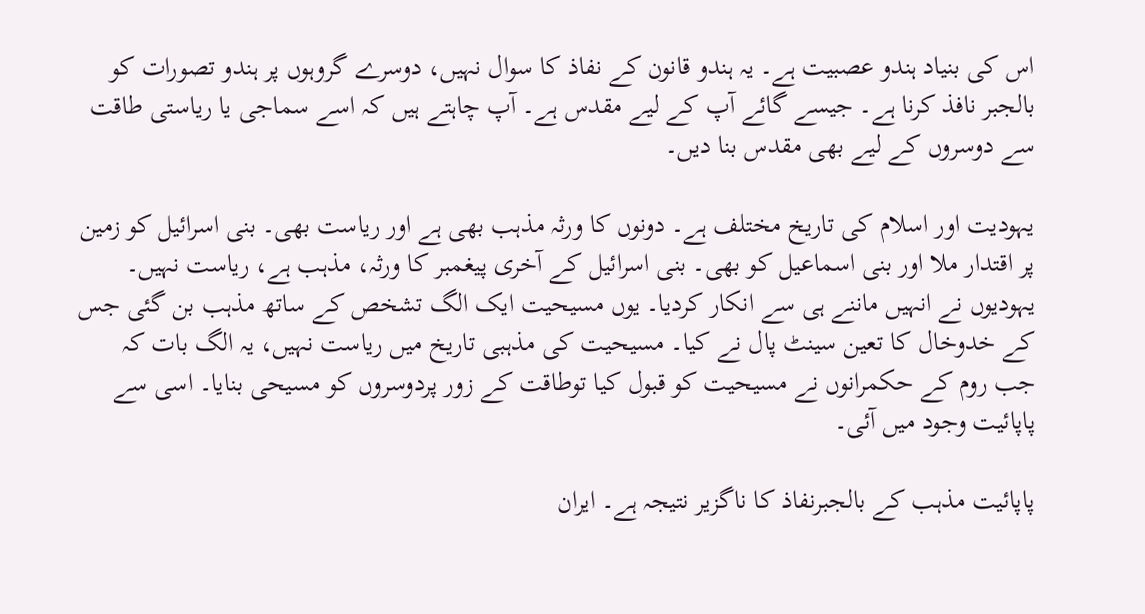اس کی بنیاد ہندو عصبیت ہے۔ یہ ہندو قانون کے نفاذ کا سوال نہیں، دوسرے گروہوں پر ہندو تصورات کو بالجبر نافذ کرنا ہے۔ جیسے گائے آپ کے لیے مقدس ہے۔ آپ چاہتے ہیں کہ اسے سماجی یا ریاستی طاقت سے دوسروں کے لیے بھی مقدس بنا دیں۔

یہودیت اور اسلام کی تاریخ مختلف ہے۔ دونوں کا ورثہ مذہب بھی ہے اور ریاست بھی۔ بنی اسرائیل کو زمین پر اقتدار ملا اور بنی اسماعیل کو بھی۔ بنی اسرائیل کے آخری پیغمبر کا ورثہ، مذہب ہے، ریاست نہیں۔ یہودیوں نے انہیں ماننے ہی سے انکار کردیا۔ یوں مسیحیت ایک الگ تشخص کے ساتھ مذہب بن گئی جس کے خدوخال کا تعین سینٹ پال نے کیا۔ مسیحیت کی مذہبی تاریخ میں ریاست نہیں، یہ الگ بات کہ جب روم کے حکمرانوں نے مسیحیت کو قبول کیا توطاقت کے زور پردوسروں کو مسیحی بنایا۔ اسی سے پاپائیت وجود میں آئی۔

پاپائیت مذہب کے بالجبرنفاذ کا ناگزیر نتیجہ ہے۔ ایران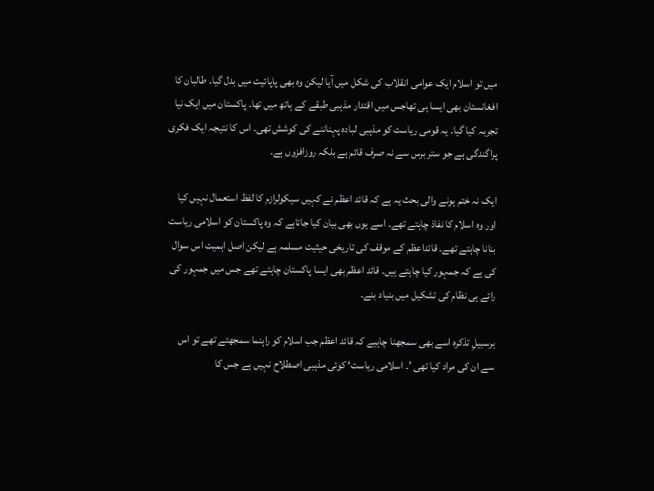میں تو اسلام ایک عوامی انقلاب کی شکل میں آیا لیکن وہ بھی پاپائیت میں بدل گیا۔ طالبان کا افغانستان بھی ایسا ہی تھاجس میں اقتدار مذہبی طبقے کے ہاتھ میں تھا۔ پاکستان میں ایک نیا تجربہ کیا گیا۔ یہ قومی ریاست کو مذہبی لبادہ پہناننے کی کوشش تھی۔ اس کا نتیجہ ایک فکری پراگندگی ہے جو ستر برس سے نہ صرف قائم ہے بلکہ روزافزوں ہے۔

ایک نہ ختم ہونے والی بحث یہ ہے کہ قائد اعظم نے کہیں سیکولرازم کا لفظ استعمال نہیں کیا اور وہ اسلام کا نفاذ چاہتے تھے۔ اسے یوں بھی بیان کیا جاتاہے کہ وہ پاکستان کو اسلامی ریاست بنانا چاہتے تھے۔ قائداعظم کے موقف کی تاریخی حیثیت مسلمہ ہے لیکن اصل اہمیت اس سوال کی ہے کہ جمہور کیا چاہتے ہیں۔ قائد اعظم بھی ایسا پاکستان چاہتے تھے جس میں جمہور کی رائے ہی نظام کی تشکیل میں بنیاد بنے۔

برسبیلِ تذکرہ اسے بھی سمجھنا چاہیے کہ قائد اعظم جب اسلام کو راہنما سمجھتے تھے تو اس سے ان کی مراد کیا تھی ’۔ اسلامی ریاست‘ کوئی مذہبی اصطلاح نہیں ہے جس کا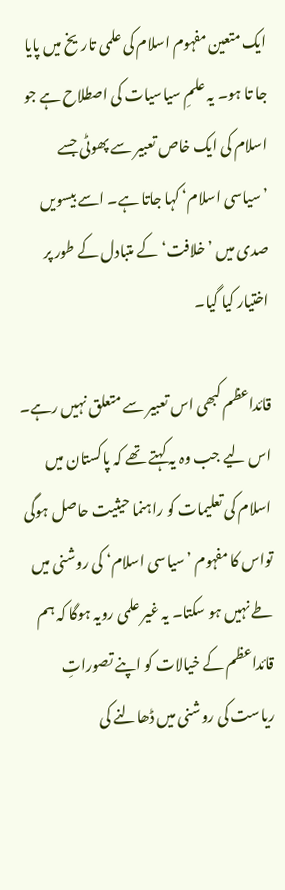ایک متعین مفہوم اسلام کی علمی تاریخ میں پایا جا تا ہو۔ یہ علمِ سیاسیات کی اصطلاح ہے جو اسلام کی ایک خاص تعبیر سے پھوٹی جسے ’سیاسی اسلام‘ کہا جاتا ہے۔ اسے بیسویں صدی میں ’خلافت‘ کے متبادل کے طور پر اختیار کیا گیا۔

قائداعظم کبھی اس تعبیر سے متعلق نہیں رہے۔ اس لیے جب وہ یہ کہتے تھے کہ پاکستان میں اسلام کی تعلیمات کو راہنما حیثیت حاصل ہوگی تواس کا مفہوم ’سیاسی اسلام‘ کی روشنی میں طے نہیں ہو سکتا۔ یہ غیر علمی رویہ ہوگا کہ ہم قائداعظم کے خیالات کو اپنے تصوراتِ ریاست کی روشنی میں ڈھالنے کی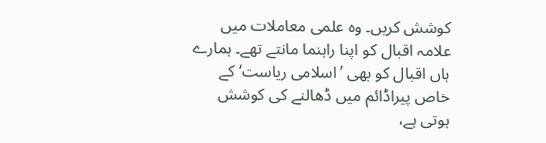کوشش کریں۔ وہ علمی معاملات میں علامہ اقبال کو اپنا راہنما مانتے تھے۔ ہمارے ہاں اقبال کو بھی ’اسلامی ریاست‘ کے خاص پیراڈائم میں ڈھالنے کی کوشش ہوتی ہے،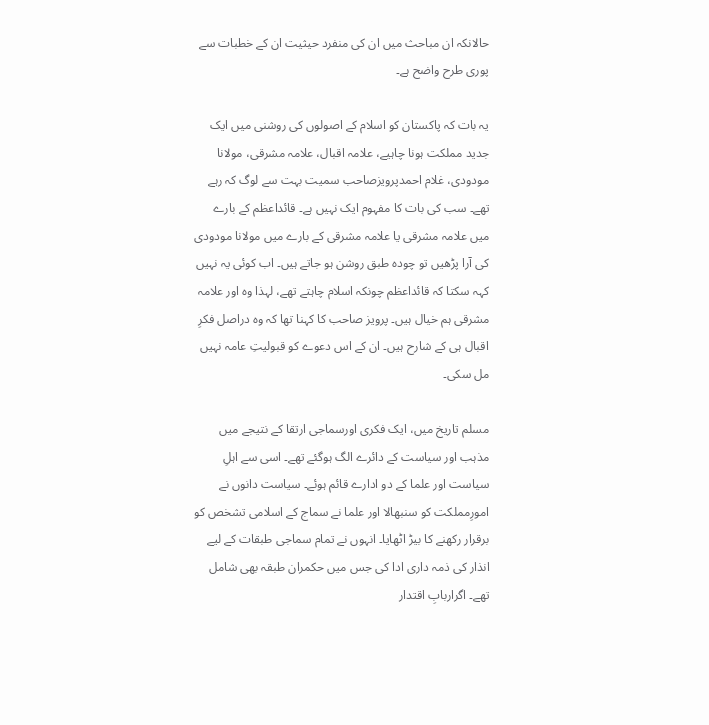حالانکہ ان مباحث میں ان کی منفرد حیثیت ان کے خطبات سے پوری طرح واضح ہے۔

یہ بات کہ پاکستان کو اسلام کے اصولوں کی روشنی میں ایک جدید مملکت ہونا چاہیے، علامہ اقبال، علامہ مشرقی، مولانا مودودی، غلام احمدپرویزصاحب سمیت بہت سے لوگ کہ رہے تھے۔ سب کی بات کا مفہوم ایک نہیں ہے۔ قائداعظم کے بارے میں علامہ مشرقی یا علامہ مشرقی کے بارے میں مولانا مودودی کی آرا پڑھیں تو چودہ طبق روشن ہو جاتے ہیں۔ اب کوئی یہ نہیں کہہ سکتا کہ قائداعظم چونکہ اسلام چاہتے تھے، لہذا وہ اور علامہ مشرقی ہم خیال ہیں۔ پرویز صاحب کا کہنا تھا کہ وہ دراصل فکرِ اقبال ہی کے شارح ہیں۔ ان کے اس دعوے کو قبولیتِ عامہ نہیں مل سکی۔

مسلم تاریخ میں، ایک فکری اورسماجی ارتقا کے نتیجے میں مذہب اور سیاست کے دائرے الگ ہوگئے تھے۔ اسی سے اہلِ سیاست اور علما کے دو ادارے قائم ہوئے۔ سیاست دانوں نے امورِمملکت کو سنبھالا اور علما نے سماج کے اسلامی تشخص کو برقرار رکھنے کا بیڑ اٹھایا۔ انہوں نے تمام سماجی طبقات کے لیے انذار کی ذمہ داری ادا کی جس میں حکمران طبقہ بھی شامل تھے۔ اگراربابِ اقتدار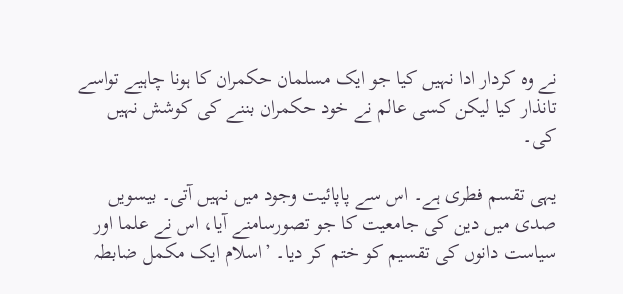نے وہ کردار ادا نہیں کیا جو ایک مسلمان حکمران کا ہونا چاہیے تواسے تانذار کیا لیکن کسی عالم نے خود حکمران بننے کی کوشش نہیں کی۔

یہی تقسم فطری ہے۔ اس سے پاپائیت وجود میں نہیں آتی۔ بیسویں صدی میں دین کی جامعیت کا جو تصورسامنے آیا، اس نے علما اور سیاست دانوں کی تقسیم کو ختم کر دیا۔ ’اسلام ایک مکمل ضابطہ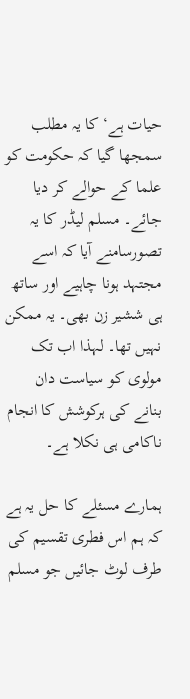حیات ہے‘ کا یہ مطلب سمجھا گیا کہ حکومت کو علما کے حوالے کر دیا جائے۔ مسلم لیڈر کا یہ تصورسامنے آیا کہ اسے مجتہد ہونا چاہیے اور ساتھ ہی ششیر زن بھی۔ یہ ممکن نہیں تھا۔ لہذا اب تک مولوی کو سیاست دان بنانے کی ہرکوشش کا انجام ناکامی ہی نکلا ہے۔

ہمارے مسئلے کا حل یہ ہے کہ ہم اس فطری تقسیم کی طرف لوٹ جائیں جو مسلم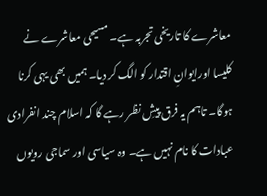معاشرے کا تاریخی تجربہ ہے۔ مسیحی معاشرے نے کلیسا اورایوانِ اقتدار کو الگ کر دیا۔ ہمیں بھی یہی کرنا ہوگا۔ تاہم یہ فرق پیشِ نظر رہے گا کہ اسلام چند انفرادی عبادات کا نام نہیں ہے۔ وہ سیاسی اور سماجی رویوں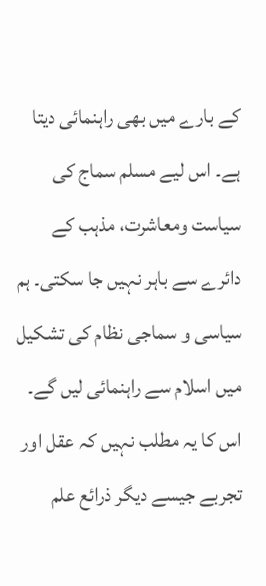کے بارے میں بھی راہنمائی دیتا ہے۔ اس لیے مسلم سماج کی سیاست ومعاشرت، مذہب کے دائرے سے باہر نہیں جا سکتی۔ ہم سیاسی و سماجی نظام کی تشکیل میں اسلام سے راہنمائی لیں گے۔ اس کا یہ مطلب نہیں کہ عقل اور تجربے جیسے دیگر ذرائع علم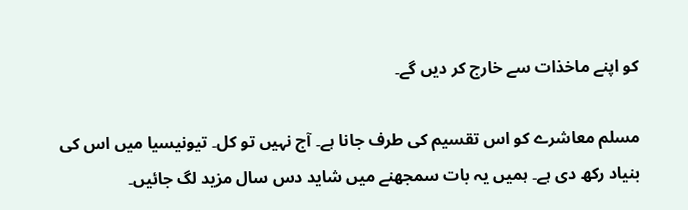کو اپنے ماخذات سے خارج کر دیں گے۔

مسلم معاشرے کو اس تقسیم کی طرف جانا ہے۔ آج نہیں تو کل۔ تیونیسیا میں اس کی بنیاد رکھ دی ہے۔ ہمیں یہ بات سمجھنے میں شاید دس سال مزید لگ جائیں۔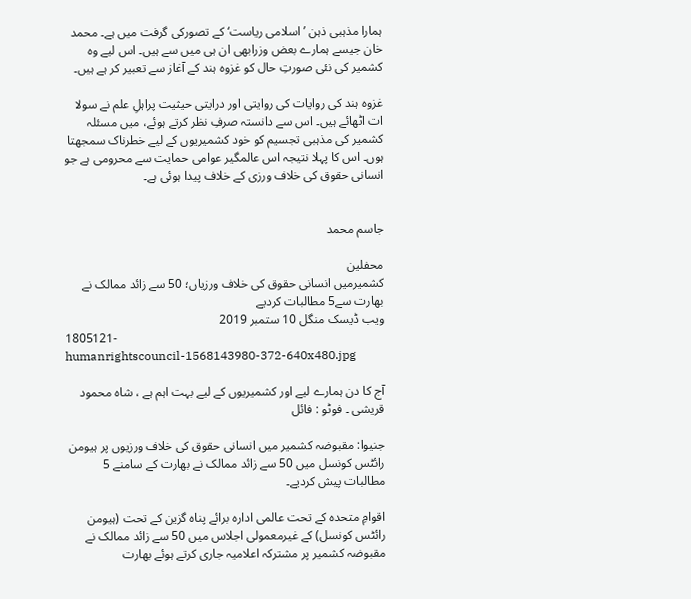ہمارا مذہبی ذہن ’اسلامی ریاست‘ کے تصورکی گرفت میں ہے۔ محمد خان جیسے ہمارے بعض وزرابھی ان ہی میں سے ہیں۔ اس لیے وہ کشمیر کی نئی صورتِ حال کو غزوہ ہند کے آغاز سے تعبیر کر ہے ہیں۔

غزوہ ہند کی روایات کی روایتی اور درایتی حیثیت پراہلِ علم نے سولا ات اٹھائے ہیں۔ اس سے دانستہ صرفِ نظر کرتے ہوئے، میں مسئلہ کشمیر کی مذہبی تجسیم کو خود کشمیریوں کے لیے خطرناک سمجھتا ہوں۔ اس کا پہلا نتیجہ اس عالمگیر عوامی حمایت سے محرومی ہے جو انسانی حقوق کی خلاف ورزی کے خلاف پیدا ہوئی ہے۔


جاسم محمد

محفلین
کشمیرمیں انسانی حقوق کی خلاف ورزیاں؛ 50 سے زائد ممالک نے بھارت سے5 مطالبات کردیے
ویب ڈیسک منگل 10 ستمبر 2019
1805121-humanrightscouncil-1568143980-372-640x480.jpg

آج کا دن ہمارے لیے اور کشمیریوں کے لیے بہت اہم ہے ، شاہ محمود قریشی ۔ فوٹو : فائل

جنیوا: مقبوضہ کشمیر میں انسانی حقوق کی خلاف ورزیوں پر ہیومن رائٹس کونسل میں 50 سے زائد ممالک نے بھارت کے سامنے 5 مطالبات پیش کردیے۔

اقوامِ متحدہ کے تحت عالمی ادارہ برائے پناہ گزین کے تحت (ہیومن رائٹس کونسل) کے غیرمعمولی اجلاس میں 50 سے زائد ممالک نے مقبوضہ کشمیر پر مشترکہ اعلامیہ جاری کرتے ہوئے بھارت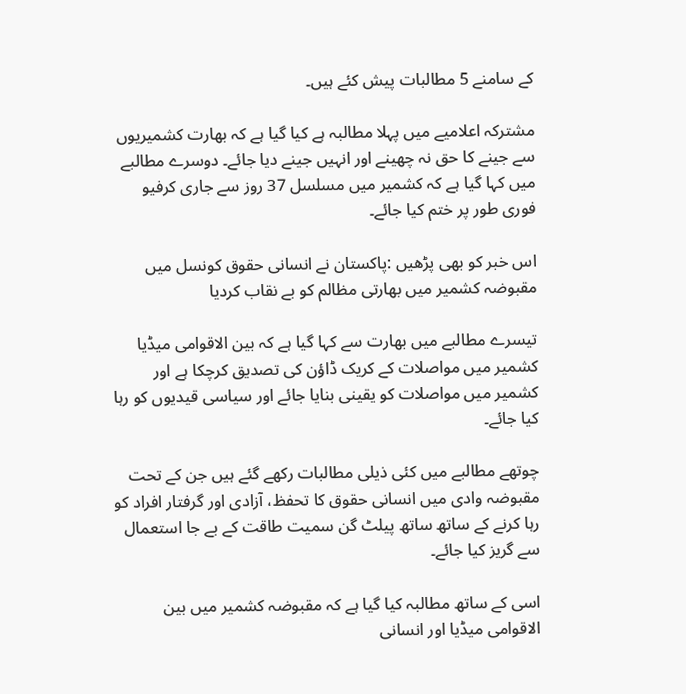کے سامنے 5 مطالبات پیش کئے ہیں۔

مشترکہ اعلامیے میں پہلا مطالبہ ہے کیا گیا ہے کہ بھارت کشمیریوں سے جینے کا حق نہ چھینے اور انہیں جینے دیا جائے۔ دوسرے مطالبے میں کہا گیا ہے کہ کشمیر میں مسلسل 37 روز سے جاری کرفیو فوری طور پر ختم کیا جائے۔

اس خبر کو بھی پڑھیں :پاکستان نے انسانی حقوق کونسل میں مقبوضہ کشمیر میں بھارتی مظالم کو بے نقاب کردیا

تیسرے مطالبے میں بھارت سے کہا گیا ہے کہ بین الاقوامی میڈیا کشمیر میں مواصلات کے کریک ڈاؤن کی تصدیق کرچکا ہے اور کشمیر میں مواصلات کو یقینی بنایا جائے اور سیاسی قیدیوں کو رہا کیا جائے۔

چوتھے مطالبے میں کئی ذیلی مطالبات رکھے گئے ہیں جن کے تحت مقبوضہ وادی میں انسانی حقوق کا تحفظ، آزادی اور گرفتار افراد کو رہا کرنے کے ساتھ ساتھ پیلٹ گن سمیت طاقت کے بے جا استعمال سے گریز کیا جائے۔

اسی کے ساتھ مطالبہ کیا گیا ہے کہ مقبوضہ کشمیر میں بین الاقوامی میڈیا اور انسانی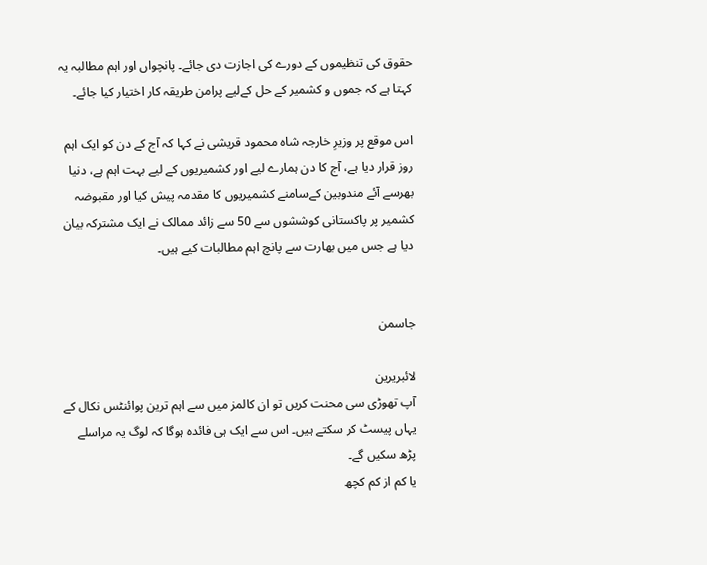حقوق کی تنظیموں کے دورے کی اجازت دی جائے۔ پانچواں اور اہم مطالبہ یہ کہتا ہے کہ جموں و کشمیر کے حل کےلیے پرامن طریقہ کار اختیار کیا جائے۔

اس موقع پر وزیرِ خارجہ شاہ محمود قریشی نے کہا کہ آج کے دن کو ایک اہم روز قرار دیا ہے، آج کا دن ہمارے لیے اور کشمیریوں کے لیے بہت اہم ہے، دنیا بھرسے آئے مندوبین کےسامنے کشمیریوں کا مقدمہ پیش کیا اور مقبوضہ کشمیر پر پاکستانی کوششوں سے 50 سے زائد ممالک نے ایک مشترکہ بیان دیا ہے جس میں بھارت سے پانچ اہم مطالبات کیے ہیں۔


جاسمن

لائبریرین
آپ تھوڑی سی محنت کریں تو ان کالمز میں سے اہم ترین پوائنٹس نکال کے یہاں پیسٹ کر سکتے ہیں۔ اس سے ایک ہی فائدہ ہوگا کہ لوگ یہ مراسلے پڑھ سکیں گے۔
یا کم از کم کچھ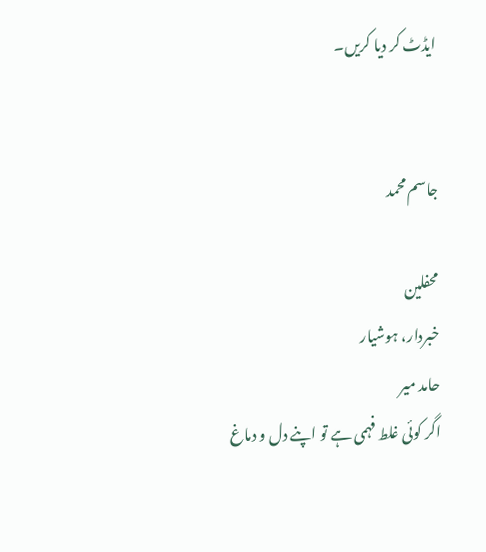ایڈٹ کر دیا کریں۔


جاسم محمد

محفلین
خبردار، ہوشیار
حامد میر
اگر کوئی غلط فہمی ہے تو اپنے دل و دماغ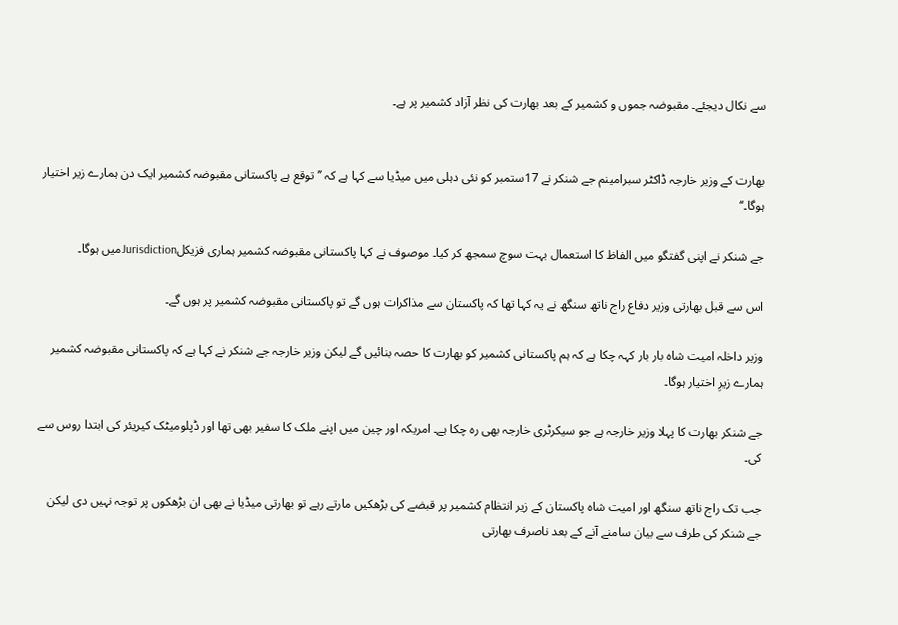سے نکال دیجئے۔ مقبوضہ جموں و کشمیر کے بعد بھارت کی نظر آزاد کشمیر پر ہے۔


بھارت کے وزیر خارجہ ڈاکٹر سبرامینم جے شنکر نے 17ستمبر کو نئی دہلی میں میڈیا سے کہا ہے کہ ’’توقع ہے پاکستانی مقبوضہ کشمیر ایک دن ہمارے زیر اختیار ہوگا۔‘‘

جے شنکر نے اپنی گفتگو میں الفاظ کا استعمال بہت سوچ سمجھ کر کیا۔ موصوف نے کہا پاکستانی مقبوضہ کشمیر ہماری فزیکلJurisdictionمیں ہوگا۔

اس سے قبل بھارتی وزیر دفاع راج ناتھ سنگھ نے یہ کہا تھا کہ پاکستان سے مذاکرات ہوں گے تو پاکستانی مقبوضہ کشمیر پر ہوں گے۔

وزیر داخلہ امیت شاہ بار بار کہہ چکا ہے کہ ہم پاکستانی کشمیر کو بھارت کا حصہ بنائیں گے لیکن وزیر خارجہ جے شنکر نے کہا ہے کہ پاکستانی مقبوضہ کشمیر ہمارے زیرِ اختیار ہوگا۔

جے شنکر بھارت کا پہلا وزیر خارجہ ہے جو سیکرٹری خارجہ بھی رہ چکا ہے۔ امریکہ اور چین میں اپنے ملک کا سفیر بھی تھا اور ڈپلومیٹک کیریئر کی ابتدا روس سے کی۔

جب تک راج ناتھ سنگھ اور امیت شاہ پاکستان کے زیر انتظام کشمیر پر قبضے کی بڑھکیں مارتے رہے تو بھارتی میڈیا نے بھی ان بڑھکوں پر توجہ نہیں دی لیکن جے شنکر کی طرف سے بیان سامنے آنے کے بعد ناصرف بھارتی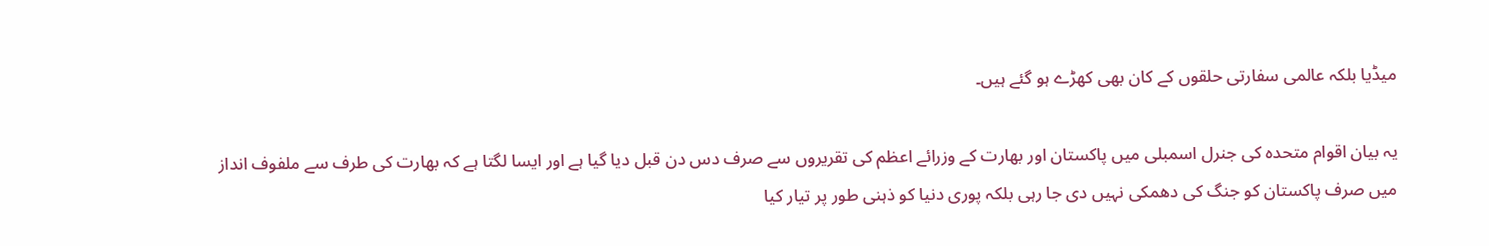میڈیا بلکہ عالمی سفارتی حلقوں کے کان بھی کھڑے ہو گئے ہیں۔

یہ بیان اقوام متحدہ کی جنرل اسمبلی میں پاکستان اور بھارت کے وزرائے اعظم کی تقریروں سے صرف دس دن قبل دیا گیا ہے اور ایسا لگتا ہے کہ بھارت کی طرف سے ملفوف انداز میں صرف پاکستان کو جنگ کی دھمکی نہیں دی جا رہی بلکہ پوری دنیا کو ذہنی طور پر تیار کیا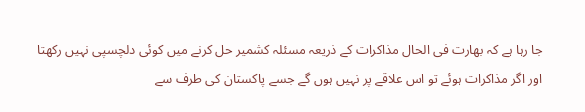جا رہا ہے کہ بھارت فی الحال مذاکرات کے ذریعہ مسئلہ کشمیر حل کرنے میں کوئی دلچسپی نہیں رکھتا اور اگر مذاکرات ہوئے تو اس علاقے پر نہیں ہوں گے جسے پاکستان کی طرف سے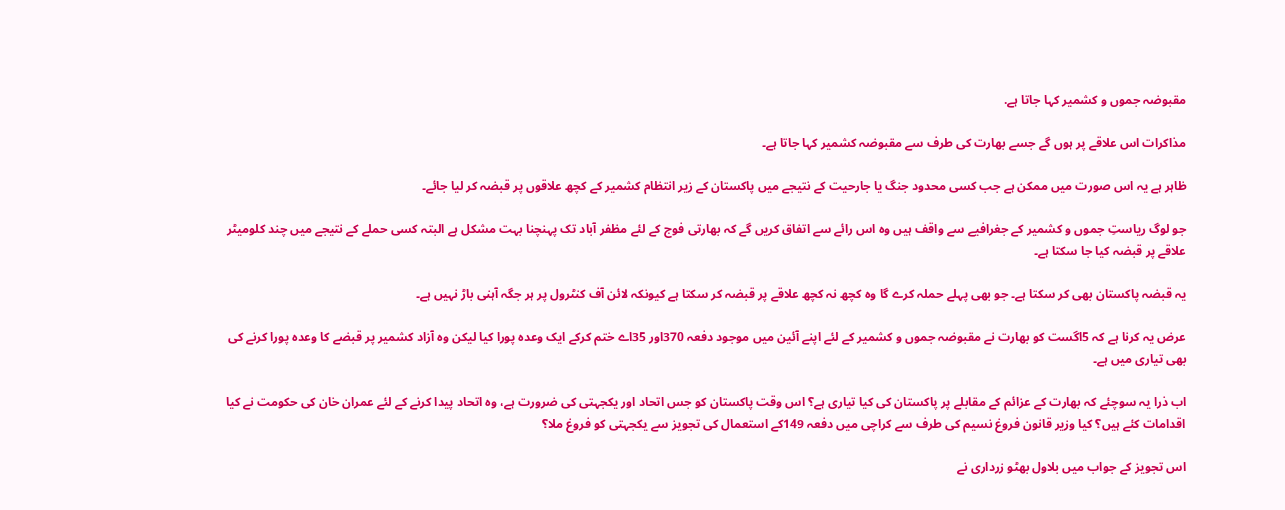مقبوضہ جموں و کشمیر کہا جاتا ہے.

مذاکرات اس علاقے پر ہوں گے جسے بھارت کی طرف سے مقبوضہ کشمیر کہا جاتا ہے۔

ظاہر ہے یہ اس صورت میں ممکن ہے جب کسی محدود جنگ یا جارحیت کے نتیجے میں پاکستان کے زیر انتظام کشمیر کے کچھ علاقوں پر قبضہ کر لیا جائے۔

جو لوگ ریاستِ جموں و کشمیر کے جغرافیے سے واقف ہیں وہ اس رائے سے اتفاق کریں گے کہ بھارتی فوج کے لئے مظفر آباد تک پہنچنا بہت مشکل ہے البتہ کسی حملے کے نتیجے میں چند کلومیٹر علاقے پر قبضہ کیا جا سکتا ہے۔

یہ قبضہ پاکستان بھی کر سکتا ہے۔ جو بھی پہلے حملہ کرے گا وہ کچھ نہ کچھ علاقے پر قبضہ کر سکتا ہے کیونکہ لائن آف کنٹرول پر ہر جگہ آہنی باڑ نہیں ہے۔

عرض یہ کرنا ہے کہ 5اگست کو بھارت نے مقبوضہ جموں و کشمیر کے لئے اپنے آئین میں موجود دفعہ 370اور 35اے ختم کرکے ایک وعدہ پورا کیا لیکن وہ آزاد کشمیر پر قبضے کا وعدہ پورا کرنے کی بھی تیاری میں ہے۔

اب ذرا یہ سوچئے کہ بھارت کے عزائم کے مقابلے پر پاکستان کی کیا تیاری ہے؟ اس وقت پاکستان کو جس اتحاد اور یکجہتی کی ضرورت ہے، وہ اتحاد پیدا کرنے کے لئے عمران خان کی حکومت نے کیا اقدامات کئے ہیں؟ کیا وزیر قانون فروغ نسیم کی طرف سے کراچی میں دفعہ 149کے استعمال کی تجویز سے یکجہتی کو فروغ ملا؟

اس تجویز کے جواب میں بلاول بھٹو زرداری نے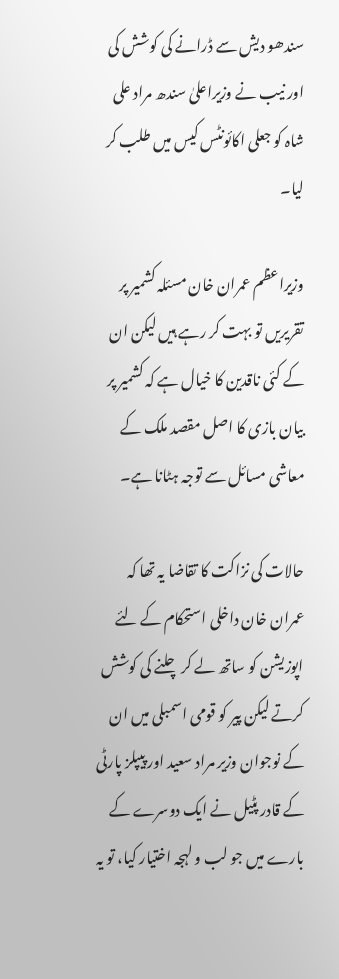سندھو دیش سے ڈرانے کی کوشش کی اور نیب نے وزیراعلیٰ سندھ مراد علی شاہ کو جعلی اکائونٹس کیس میں طلب کر لیا۔

وزیراعظم عمران خان مسئلہ کشمیر پر تقریریں تو بہت کر رہے ہیں لیکن ان کے کئی ناقدین کا خیال ہے کہ کشمیر پر بیان بازی کا اصل مقصد ملک کے معاشی مسائل سے توجہ ہٹانا ہے۔

حالات کی نزاکت کا تقاضا یہ تھا کہ عمران خان داخلی استحکام کے لئے اپوزیشن کو ساتھ لے کر چلنے کی کوشش کرتے لیکن پیر کو قومی اسمبلی میں ان کے نوجوان وزیر مراد سعید اور پیپلز پارٹی کے قادر پٹیل نے ایک دوسرے کے بارے میں جو لب و لہجہ اختیار کیا، تو یہ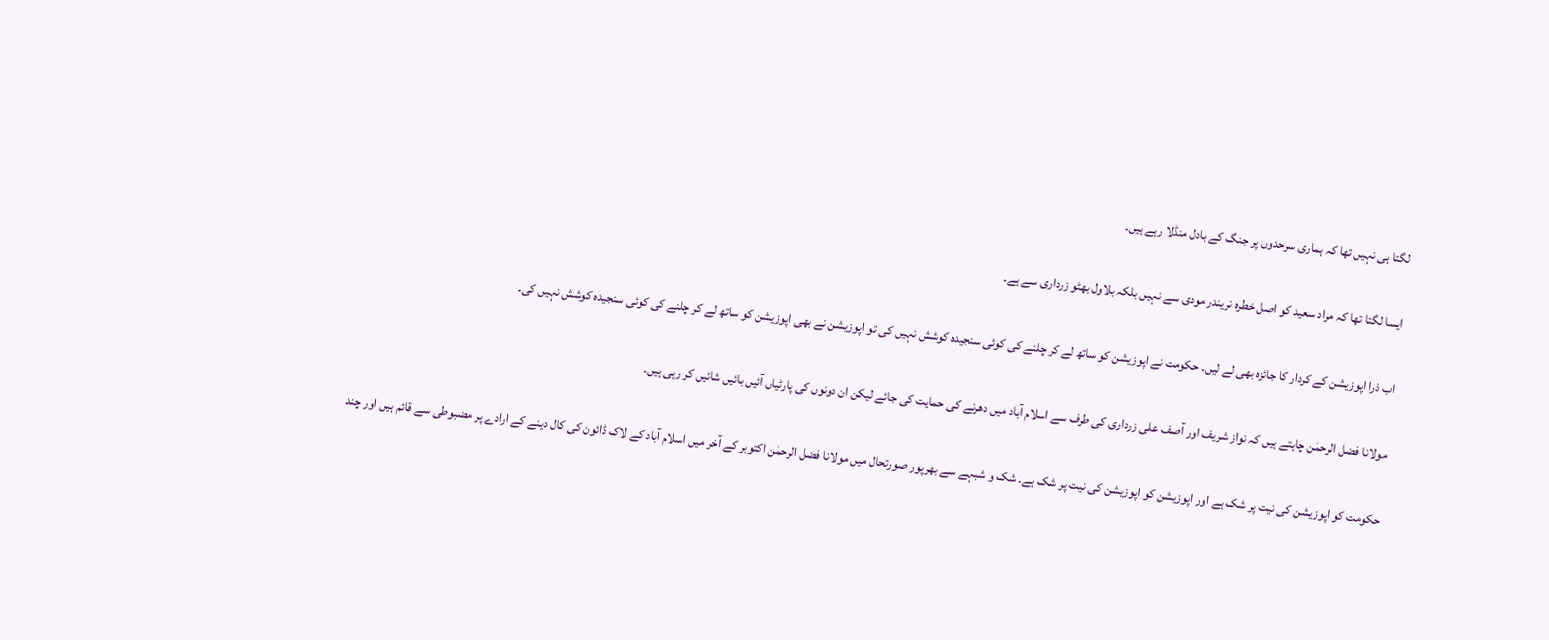لگتا ہی نہیں تھا کہ ہماری سرحدوں پر جنگ کے بادل منڈلا رہے ہیں۔

ایسا لگتا تھا کہ مراد سعید کو اصل خطرہ نریندر مودی سے نہیں بلکہ بلاول بھٹو زرداری سے ہے۔

اب ذرا اپوزیشن کے کردار کا جائزہ بھی لے لیں۔ حکومت نے اپوزیشن کو ساتھ لے کر چلنے کی کوئی سنجیدہ کوشش نہیں کی تو اپوزیشن نے بھی اپوزیشن کو ساتھ لے کر چلنے کی کوئی سنجیدہ کوشش نہیں کی۔

مولانا فضل الرحمٰن چاہتے ہیں کہ نواز شریف اور آصف علی زرداری کی طرف سے اسلام آباد میں دھرنے کی حمایت کی جائے لیکن ان دونوں کی پارٹیاں آئیں بائیں شائیں کر رہی ہیں۔

حکومت کو اپوزیشن کی نیت پر شک ہے اور اپوزیشن کو اپوزیشن کی نیت پر شک ہے۔ شک و شبہے سے بھرپور صورتحال میں مولانا فضل الرحمٰن اکتوبر کے آخر میں اسلام آباد کے لاک ڈائون کی کال دینے کے ارادے پر مضبوطی سے قائم ہیں اور چند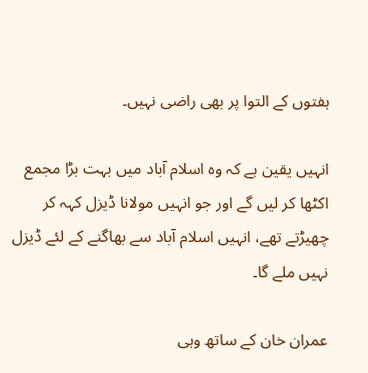ہفتوں کے التوا پر بھی راضی نہیں۔

انہیں یقین ہے کہ وہ اسلام آباد میں بہت بڑا مجمع اکٹھا کر لیں گے اور جو انہیں مولانا ڈیزل کہہ کر چھیڑتے تھے، انہیں اسلام آباد سے بھاگنے کے لئے ڈیزل نہیں ملے گا۔

عمران خان کے ساتھ وہی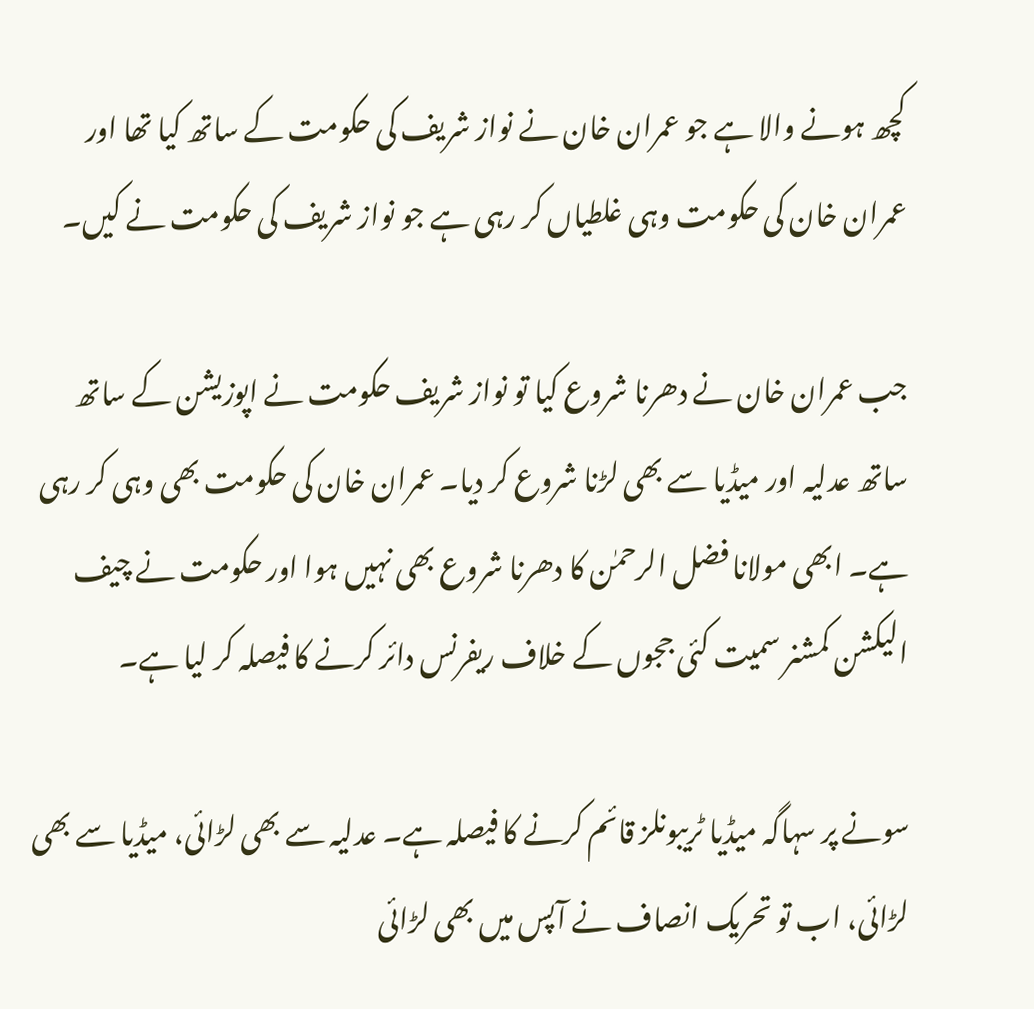کچھ ہونے والا ہے جو عمران خان نے نواز شریف کی حکومت کے ساتھ کیا تھا اور عمران خان کی حکومت وہی غلطیاں کر رہی ہے جو نواز شریف کی حکومت نے کیں۔

جب عمران خان نے دھرنا شروع کیا تو نواز شریف حکومت نے اپوزیشن کے ساتھ ساتھ عدلیہ اور میڈیا سے بھی لڑنا شروع کر دیا۔ عمران خان کی حکومت بھی وہی کر رہی ہے۔ ابھی مولانا فضل الرحمٰن کا دھرنا شروع بھی نہیں ہوا اور حکومت نے چیف الیکشن کمشنر سمیت کئی ججوں کے خلاف ریفرنس دائر کرنے کا فیصلہ کر لیا ہے۔

سونے پر سہاگہ میڈیا ٹریبونلز قائم کرنے کا فیصلہ ہے۔ عدلیہ سے بھی لڑائی، میڈیا سے بھی لڑائی، اب تو تحریک انصاف نے آپس میں بھی لڑائی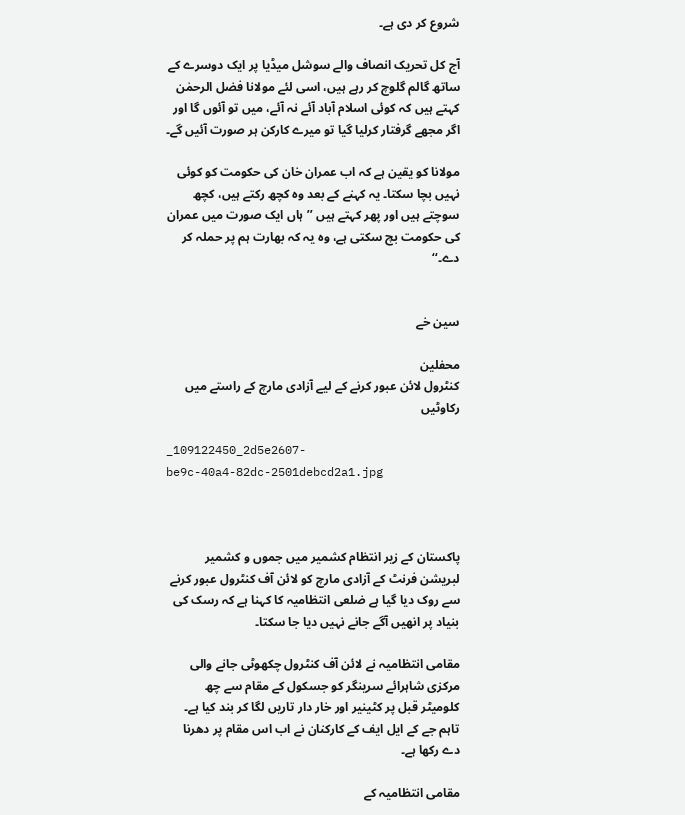شروع کر دی ہے۔

آج کل تحریک انصاف والے سوشل میڈیا پر ایک دوسرے کے ساتھ گالم گلوچ کر رہے ہیں، اسی لئے مولانا فضل الرحمٰن کہتے ہیں کہ کوئی اسلام آباد آئے نہ آئے، میں تو آئوں گا اور اگر مجھے گرفتار کرلیا گیا تو میرے کارکن ہر صورت آئیں گے۔

مولانا کو یقین ہے کہ اب عمران خان کی حکومت کو کوئی نہیں بچا سکتا۔ یہ کہنے کے بعد وہ کچھ رکتے ہیں، کچھ سوچتے ہیں اور پھر کہتے ہیں ’’ہاں ایک صورت میں عمران کی حکومت بچ سکتی ہے، وہ یہ کہ بھارت ہم پر حملہ کر دے۔‘‘


سین خے

محفلین
کنٹرول لائن عبور کرنے کے لیے آزادی مارچ کے راستے میں رکاوٹیں

_109122450_2d5e2607-be9c-40a4-82dc-2501debcd2a1.jpg



پاکستان کے زیر انتظام کشمیر میں جموں و کشمیر لبریشن فرنٹ کے آزادی مارچ کو لائن آف کنٹرول عبور کرنے سے روک دیا گیا ہے ضلعی انتظامیہ کا کہنا ہے کہ رسک کی بنیاد پر انھیں آگے جانے نہیں دیا جا سکتا۔

مقامی انتظامیہ نے لائن آف کنٹرول چکھوٹی جانے والی مرکزی شاہرائے سرینگر کو جسکول کے مقام سے چھ کلومیٹر قبل پر کٹینیر اور خار دار تاریں لگا کر بند کیا ہے۔ تاہم جے کے ایل ایف کے کارکنان نے اب اس مقام پر دھرنا دے رکھا ہے۔

مقامی انتظامیہ کے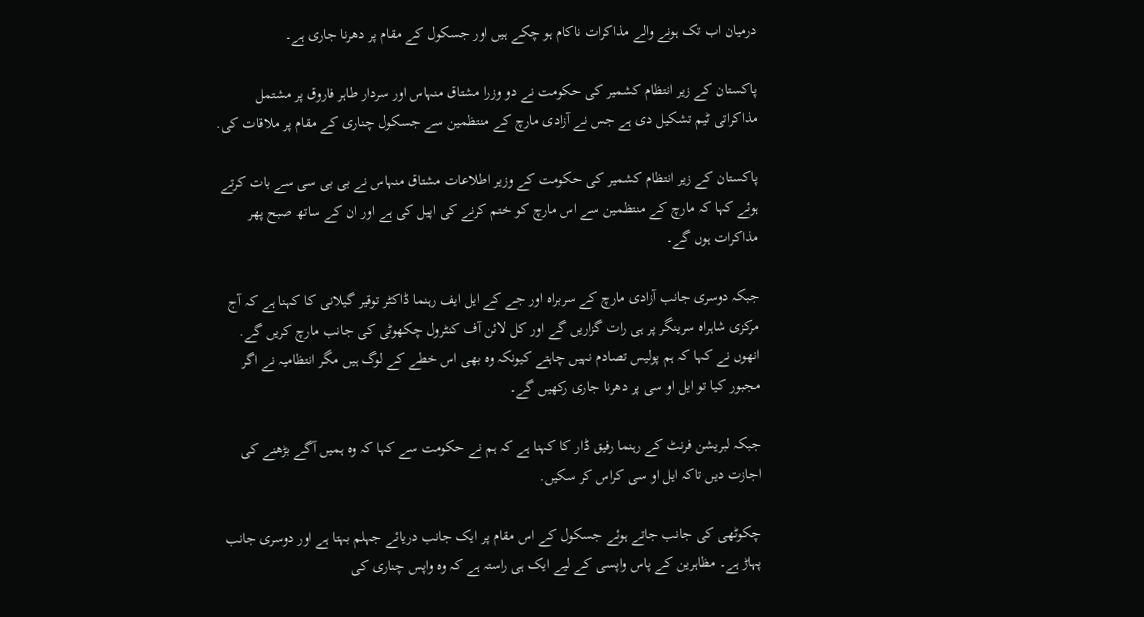درمیان اب تک ہونے والے مذاکرات ناکام ہو چکے ہیں اور جسکول کے مقام پر دھرنا جاری ہے۔

پاکستان کے زیر انتظام کشمیر کی حکومت نے دو وزرا مشتاق منہاس اور سردار طاہر فاروق پر مشتمل مذاکراتی ٹیم تشکیل دی ہے جس نے آزادی مارچ کے منتظمین سے جسکول چناری کے مقام پر ملاقات کی.

پاکستان کے زیر انتظام کشمیر کی حکومت کے وزیر اطلاعات مشتاق منہاس نے بی بی سی سے بات کرتے ہوئے کہا کہ مارچ کے منتظمین سے اس مارچ کو ختم کرنے کی اپیل کی ہے اور ان کے ساتھ صبح پھر مذاکرات ہوں گے۔

جبکہ دوسری جانب آزادی مارچ کے سربراہ اور جے کے ایل ایف رہنما ڈاکٹر توقیر گیلانی کا کہنا ہے کہ آج مرکزی شاہراہ سرینگر پر ہی رات گزاریں گے اور کل لائن آف کنٹرول چکھوٹی کی جانب مارچ کریں گے. انھوں نے کہا کہ ہم پولیس تصادم نہیں چاہتے کیونکہ وہ بھی اس خطے کے لوگ ہیں مگر انتظامیہ نے اگر مجبور کیا تو ایل او سی پر دھرنا جاری رکھیں گے۔

جبکہ لبریشن فرنٹ کے رہنما رفیق ڈار کا کہنا ہے کہ ہم نے حکومت سے کہا کہ وہ ہمیں آگے بڑھنے کی اجازت دیں تاکہ ایل او سی کراس کر سکیں.

چکوٹھی کی جانب جاتے ہوئے جسکول کے اس مقام پر ایک جانب دریائے جہلم بہتا ہے اور دوسری جانب پہاڑ ہے۔ مظاہرین کے پاس واپسی کے لیے ایک ہی راستہ ہے کہ وہ واپس چناری کی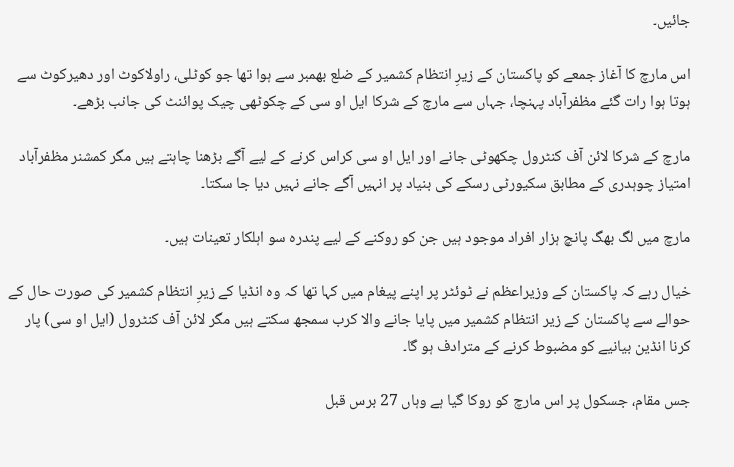جائیں۔

اس مارچ کا آغاز جمعے کو پاکستان کے زیرِ انتظام کشمیر کے ضلع بھمبر سے ہوا تھا جو کوٹلی، راولاکوٹ اور دھیرکوٹ سے ہوتا ہوا رات گئے مظفرآباد پہنچا، جہاں سے مارچ کے شرکا ایل او سی کے چکوٹھی چیک پوائنٹ کی جانب بڑھے۔

مارچ کے شرکا لائن آف کنٹرول چکھوٹی جانے اور ایل او سی کراس کرنے کے لیے آگے بڑھنا چاہتے ہیں مگر کمشنر مظفرآباد امتیاز چوہدری کے مطابق سکیورٹی رسکے کی بنیاد پر انہیں آگے جانے نہیں دیا جا سکتا۔

مارچ میں لگ بھگ پانچ ہزار افراد موجود ہیں جن کو روکنے کے لیے پندرہ سو اہلکار تعینات ہیں۔

خیال رہے کہ پاکستان کے وزیراعظم نے ٹوئٹر پر اپنے پیغام میں کہا تھا کہ وہ انڈیا کے زیرِ انتظام کشمیر کی صورت حال کے حوالے سے پاکستان کے زیر انتظام کشمیر میں پایا جانے والا کرب سمجھ سکتے ہیں مگر لائن آف کنٹرول (ایل او سی) پار کرنا انڈین بیانیے کو مضبوط کرنے کے مترادف ہو گا۔

جس مقام، جسکول پر اس مارچ کو روکا گیا ہے وہاں 27 برس قبل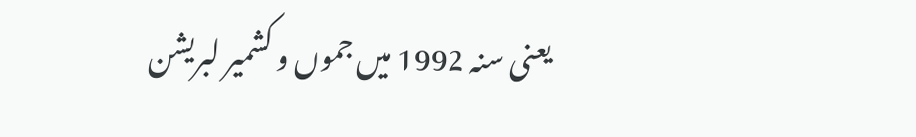یعنی سنہ 1992 میں جموں و کشمیر لبریشن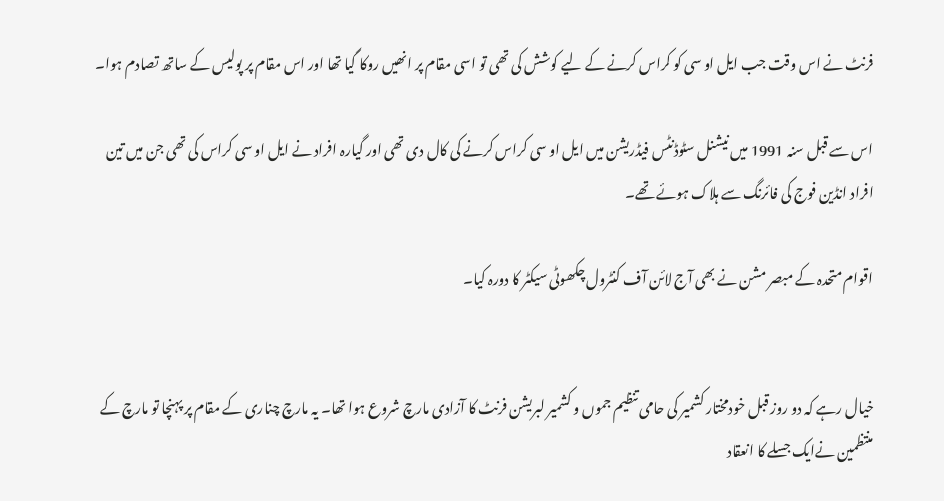فرنٹ نے اس وقت جب ایل او سی کو کراس کرنے کے لیے کوشش کی تھی تو اسی مقام پر انھیں روکا گیا تھا اور اس مقام پر پولیس کے ساتھ تصادم ہوا۔

اس سے قبل سنہ 1991 میں نیشنل سٹوڈنٹس فیڈریشن میں ایل او سی کراس کرنے کی کال دی تھی اور گیارہ افراد نے ایل او سی کراس کی تھی جن میں تین افراد انڈین فوج کی فائرنگ سے ہلاک ہوئے تھے۔

اقوام متحدہ کے مبصر مشن نے بھی آج لائن آف کنٹرول چکھوٹی سیکٹر کا دورہ کیا۔


خیال رہے کہ دو روز قبل خودمختار کشمیر کی حامی تنظیم جموں و کشمیر لبریشن فرنٹ کا آزادی مارچ شروع ہوا تھا۔ یہ مارچ چناری کے مقام پر پہنچا تو مارچ کے منتظمین نےایک جسلے کا انعقاد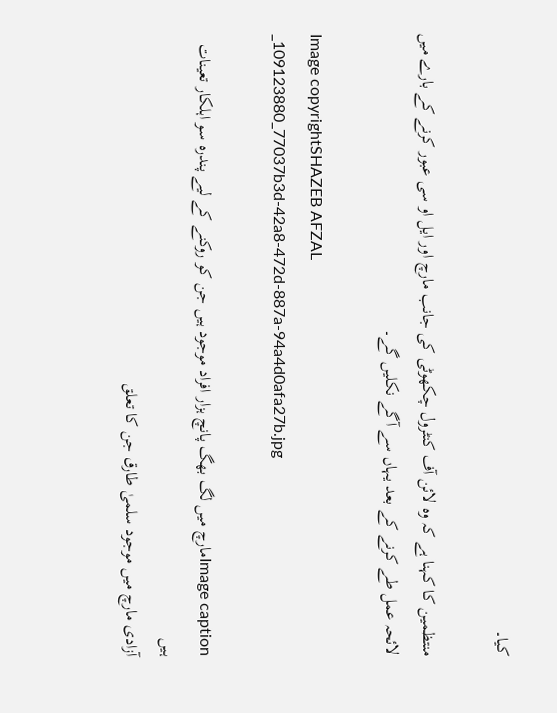کیا۔

منتظمین کا کہنا ہے کہ وہ لائن آف کنٹرول چکھوٹی کی جانب مارچ اور ایل او سی عبور کرنے کے بارے میں لائحہ عمل طے کرنے کے بعد یہاں سے آگے نکلیں گے۔

Image copyrightSHAZEB AFZAL
_109123880_77037b3d-42a8-472d-887a-94a4d0afa27b.jpg

Image captionمارچ میں لگ بھگ پانچ ہزار افراد موجود ہیں جن کو روکنے کے لیے پندرہ سو اہلکار تعینات ہیں
آزادی مارچ میں موجود سلمیٰ طارق جن کا تعلق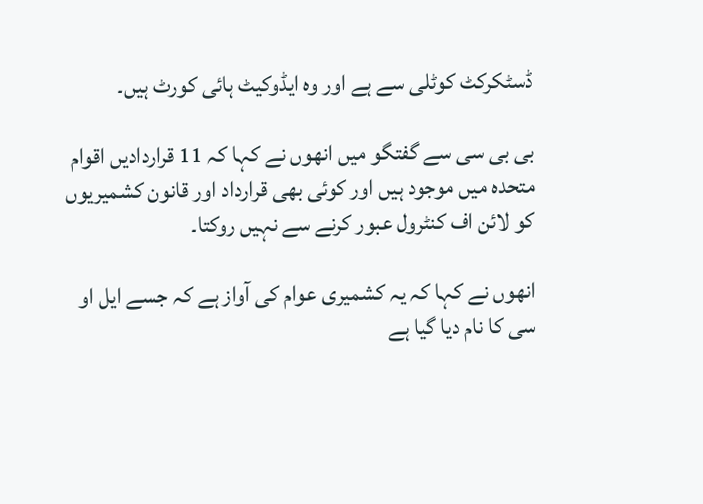ڈسٹکرکٹ کوٹلی سے ہے اور وہ ایڈوکیٹ ہائی کورٹ ہیں۔

بی بی سی سے گفتگو میں انھوں نے کہا کہ 11 قراردادیں اقوام متحدہ میں موجود ہیں اور کوئی بھی قرارداد اور قانون کشمیریوں کو لائن اف کنٹرول عبور کرنے سے نہیں روکتا۔

انھوں نے کہا کہ یہ کشمیری عوام کی آواز ہے کہ جسے ایل او سی کا نام دیا گیا ہے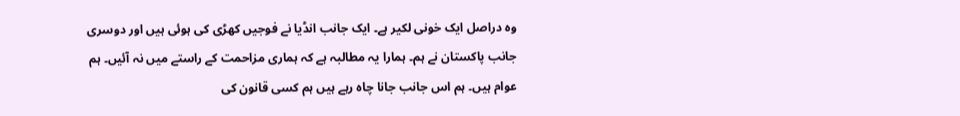وہ دراصل ایک خونی لکیر ہے۔ ایک جانب انڈیا نے فوجیں کھڑی کی ہوئی ہیں اور دوسری جانب پاکستان نے ہم۔ ہمارا یہ مطالبہ ہے کہ ہماری مزاحمت کے راستے میں نہ آئیں۔ ہم عوام ہیں۔ ہم اس جانب جانا چاہ رہے ہیں ہم کسی قانون کی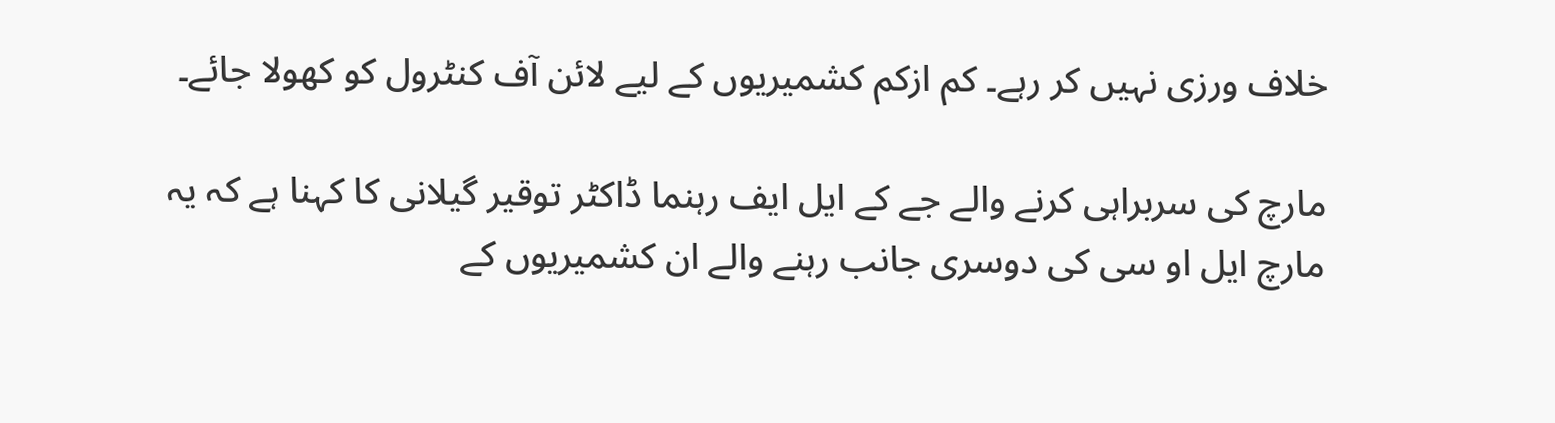خلاف ورزی نہیں کر رہے۔ کم ازکم کشمیریوں کے لیے لائن آف کنٹرول کو کھولا جائے۔

مارچ کی سربراہی کرنے والے جے کے ایل ایف رہنما ڈاکٹر توقیر گیلانی کا کہنا ہے کہ یہ مارچ ایل او سی کی دوسری جانب رہنے والے ان کشمیریوں کے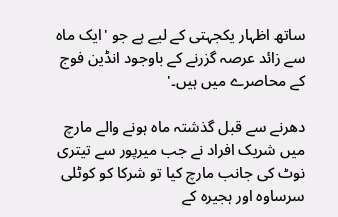ساتھ اظہار یکجہتی کے لیے ہے جو 'ایک ماہ سے زائد عرصہ گزرنے کے باوجود انڈین فوج کے محاصرے میں ہیں۔'

دھرنے سے قبل گذشتہ ماہ ہونے والے مارچ میں شریک افراد نے جب میرپور سے تیتری نوٹ کی جانب مارچ کیا تو شرکا کو کوٹلی سرساوہ اور ہجیرہ کے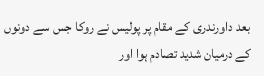بعد داورندری کے مقام پر پولیس نے روکا جس سے دونوں کے درمیان شدید تصادم ہوا اور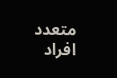متعدد افراد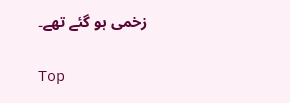زخمی ہو گئے تھے۔

Top